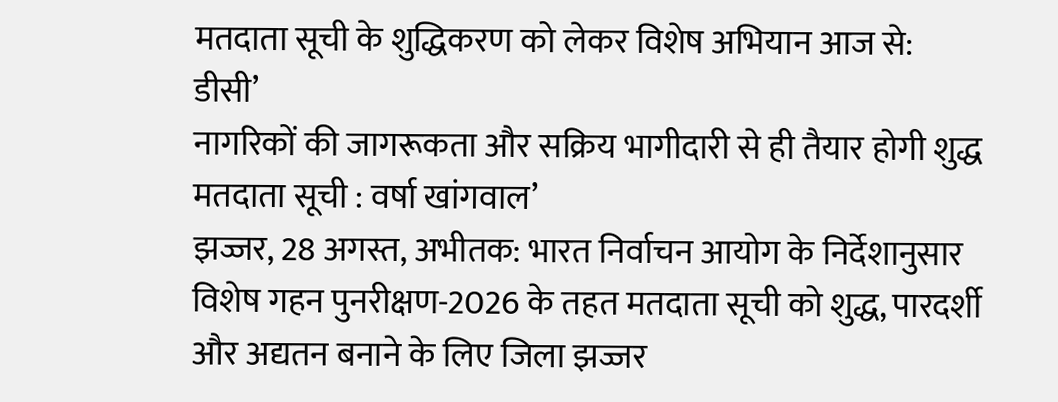मतदाता सूची के शुद्धिकरण को लेकर विशेष अभियान आज से: डीसी’
नागरिकों की जागरूकता और सक्रिय भागीदारी से ही तैयार होगी शुद्ध मतदाता सूची : वर्षा खांगवाल’
झज्जर, 28 अगस्त, अभीतक: भारत निर्वाचन आयोग के निर्देशानुसार विशेष गहन पुनरीक्षण-2026 के तहत मतदाता सूची को शुद्ध, पारदर्शी और अद्यतन बनाने के लिए जिला झज्जर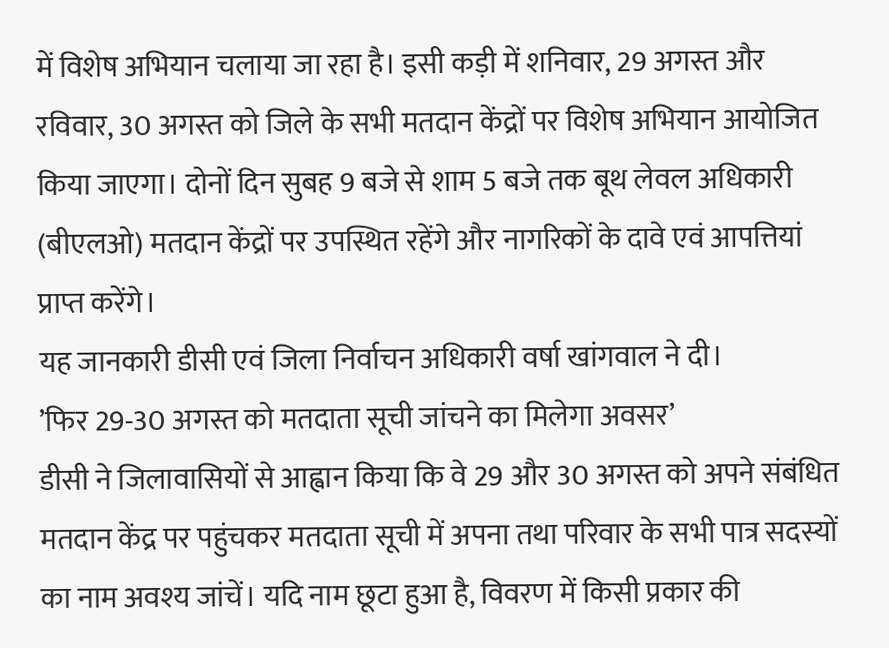में विशेष अभियान चलाया जा रहा है। इसी कड़ी में शनिवार, 29 अगस्त और रविवार, 30 अगस्त को जिले के सभी मतदान केंद्रों पर विशेष अभियान आयोजित किया जाएगा। दोनों दिन सुबह 9 बजे से शाम 5 बजे तक बूथ लेवल अधिकारी (बीएलओ) मतदान केंद्रों पर उपस्थित रहेंगे और नागरिकों के दावे एवं आपत्तियां प्राप्त करेंगे।
यह जानकारी डीसी एवं जिला निर्वाचन अधिकारी वर्षा खांगवाल ने दी।
’फिर 29-30 अगस्त को मतदाता सूची जांचने का मिलेगा अवसर’
डीसी ने जिलावासियों से आह्वान किया कि वे 29 और 30 अगस्त को अपने संबंधित मतदान केंद्र पर पहुंचकर मतदाता सूची में अपना तथा परिवार के सभी पात्र सदस्यों का नाम अवश्य जांचें। यदि नाम छूटा हुआ है, विवरण में किसी प्रकार की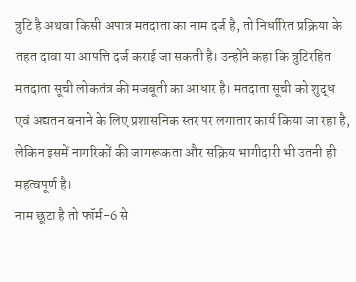त्रुटि है अथवा किसी अपात्र मतदाता का नाम दर्ज है, तो निर्धारित प्रक्रिया के तहत दावा या आपत्ति दर्ज कराई जा सकती है। उन्होंने कहा कि त्रुटिरहित मतदाता सूची लोकतंत्र की मजबूती का आधार है। मतदाता सूची को शुद्ध एवं अद्यतन बनाने के लिए प्रशासनिक स्तर पर लगातार कार्य किया जा रहा है, लेकिन इसमें नागरिकों की जागरूकता और सक्रिय भागीदारी भी उतनी ही महत्वपूर्ण है।
नाम छूटा है तो फॉर्म-6 से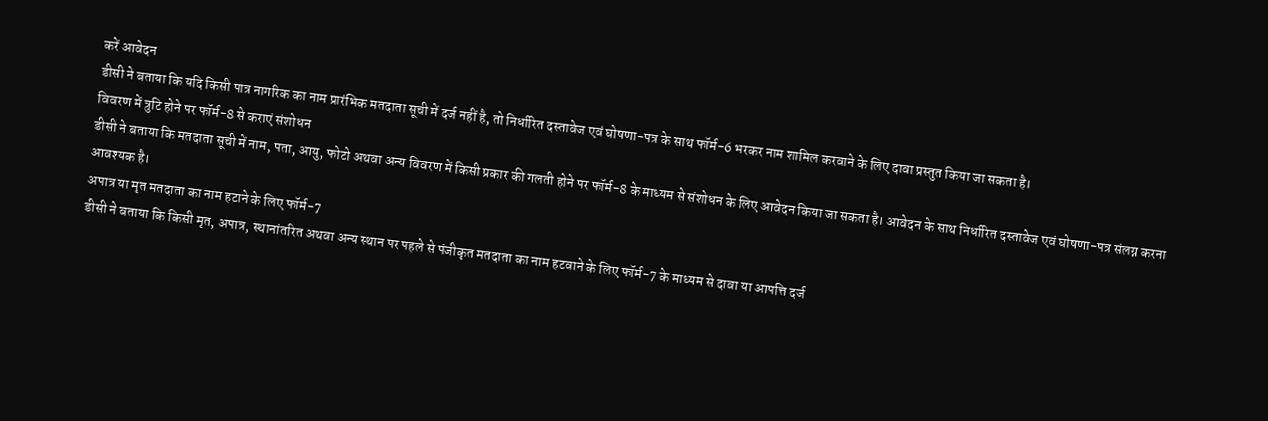करें आवेदन
डीसी ने बताया कि यदि किसी पात्र नागरिक का नाम प्रारंभिक मतदाता सूची में दर्ज नहीं है, तो निर्धारित दस्तावेज एवं घोषणा-पत्र के साथ फॉर्म-6 भरकर नाम शामिल करवाने के लिए दावा प्रस्तुत किया जा सकता है।
विवरण में त्रुटि होने पर फॉर्म-8 से कराएं संशोधन
डीसी ने बताया कि मतदाता सूची में नाम, पता, आयु, फोटो अथवा अन्य विवरण में किसी प्रकार की गलती होने पर फॉर्म-8 के माध्यम से संशोधन के लिए आवेदन किया जा सकता है। आवेदन के साथ निर्धारित दस्तावेज एवं घोषणा-पत्र संलग्न करना आवश्यक है।
अपात्र या मृत मतदाता का नाम हटाने के लिए फॉर्म-7
डीसी ने बताया कि किसी मृत, अपात्र, स्थानांतरित अथवा अन्य स्थान पर पहले से पंजीकृत मतदाता का नाम हटवाने के लिए फॉर्म-7 के माध्यम से दावा या आपत्ति दर्ज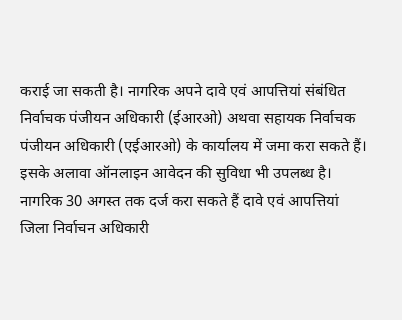कराई जा सकती है। नागरिक अपने दावे एवं आपत्तियां संबंधित निर्वाचक पंजीयन अधिकारी (ईआरओ) अथवा सहायक निर्वाचक पंजीयन अधिकारी (एईआरओ) के कार्यालय में जमा करा सकते हैं। इसके अलावा ऑनलाइन आवेदन की सुविधा भी उपलब्ध है।
नागरिक 30 अगस्त तक दर्ज करा सकते हैं दावे एवं आपत्तियां
जिला निर्वाचन अधिकारी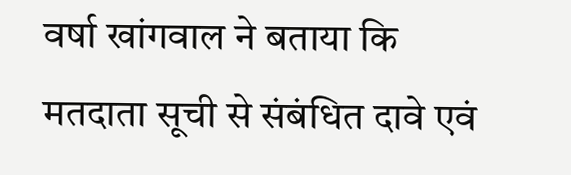वर्षा खांगवाल ने बताया कि मतदाता सूची से संबंधित दावे एवं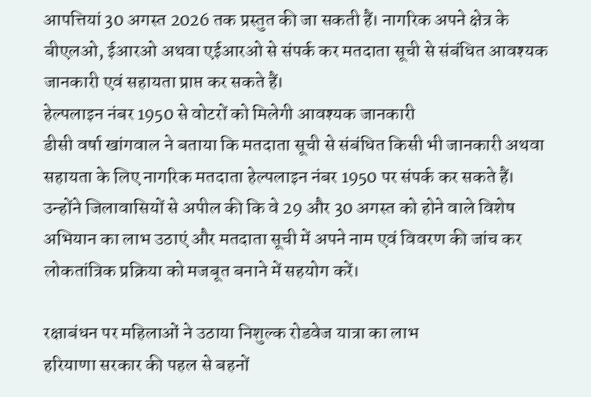आपत्तियां 30 अगस्त 2026 तक प्रस्तुत की जा सकती हैं। नागरिक अपने क्षेत्र के बीएलओ, ईआरओ अथवा एईआरओ से संपर्क कर मतदाता सूची से संबंधित आवश्यक जानकारी एवं सहायता प्राप्त कर सकते हैं।
हेल्पलाइन नंबर 1950 से वोटरों को मिलेगी आवश्यक जानकारी
डीसी वर्षा खांगवाल ने बताया कि मतदाता सूची से संबंधित किसी भी जानकारी अथवा सहायता के लिए नागरिक मतदाता हेल्पलाइन नंबर 1950 पर संपर्क कर सकते हैं। उन्होंने जिलावासियों से अपील की कि वे 29 और 30 अगस्त को होने वाले विशेष अभियान का लाभ उठाएं और मतदाता सूची में अपने नाम एवं विवरण की जांच कर लोकतांत्रिक प्रक्रिया को मजबूत बनाने में सहयोग करें।

रक्षाबंधन पर महिलाओं ने उठाया निशुल्क रोडवेज यात्रा का लाभ
हरियाणा सरकार की पहल से बहनों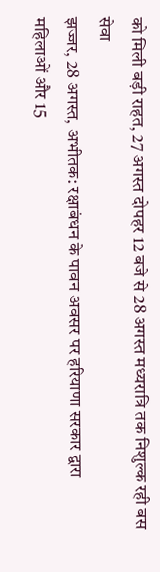को मिली बड़ी राहत, 27 अगस्त दोपहर 12 बजे से 28 अगस्त मध्यरात्रि तक निशुल्क रही बस सेवा
झज्जर, 28 अगस्त, अभीतक: रक्षाबंधन के पावन अवसर पर हरियाणा सरकार द्वारा महिलाओं और 15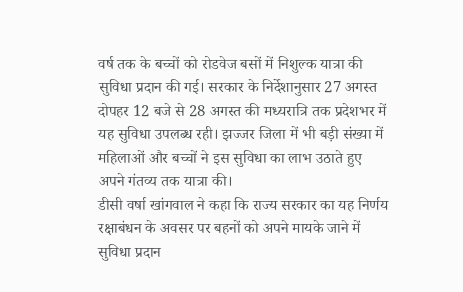वर्ष तक के बच्चों को रोडवेज बसों में निशुल्क यात्रा की सुविधा प्रदान की गई। सरकार के निर्देशानुसार 27 अगस्त दोपहर 12 बजे से 28 अगस्त की मध्यरात्रि तक प्रदेशभर में यह सुविधा उपलब्ध रही। झज्जर जिला में भी बड़ी संख्या में महिलाओं और बच्चों ने इस सुविधा का लाभ उठाते हुए अपने गंतव्य तक यात्रा की।
डीसी वर्षा खांगवाल ने कहा कि राज्य सरकार का यह निर्णय रक्षाबंधन के अवसर पर बहनों को अपने मायके जाने में सुविधा प्रदान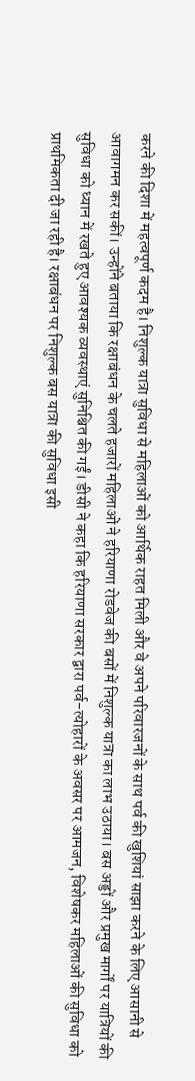करने की दिशा में महत्वपूर्ण कदम है। निशुल्क यात्रा सुविधा से महिलाओं को आर्थिक राहत मिली और वे अपने परिवारजनों के साथ पर्व की खुशियां साझा करने के लिए आसानी से आवागमन कर सकीं। उन्होंने बताया कि रक्षाबंधन के चलते हजारों महिलाओं ने हरियाणा रोडवेज की बसों में निशुल्क यात्रा का लाभ उठाया। बस अड्डों और प्रमुख मार्गों पर यात्रियों की सुविधा को ध्यान में रखते हुए आवश्यक व्यवस्थाएं सुनिश्चित की गईं। डीसी ने कहा कि हरियाणा सरकार द्वारा पर्व-त्योहारों के अवसर पर आमजन, विशेषकर महिलाओं की सुविधा को प्राथमिकता दी जा रही है। रक्षाबंधन पर निशुल्क बस यात्रा की सुविधा इसी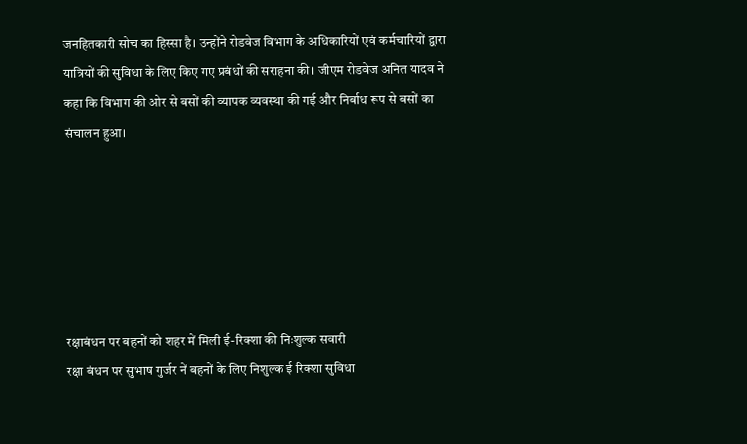जनहितकारी सोच का हिस्सा है। उन्होंने रोडवेज विभाग के अधिकारियों एवं कर्मचारियों द्वारा यात्रियों की सुविधा के लिए किए गए प्रबंधों की सराहना की। जीएम रोडवेज अनित यादव ने कहा कि विभाग की ओर से बसों की व्यापक व्यवस्था की गई और निर्बाध रूप से बसों का संचालन हुआ।






रक्षाबंधन पर बहनों को शहर में मिली ई-रिक्शा की निःशुल्क सवारी
रक्षा बंधन पर सुभाष गुर्जर नें बहनों के लिए निशुल्क ई रिक्शा सुविधा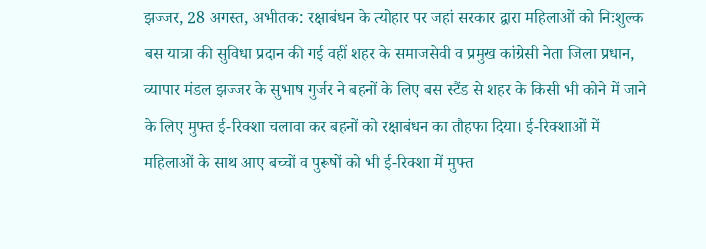झज्जर, 28 अगस्त, अभीतक: रक्षाबंधन के त्योहार पर जहां सरकार द्वारा महिलाओं को निःशुल्क बस यात्रा की सुविधा प्रदान की गई वहीं शहर के समाजसेवी व प्रमुख कांग्रेसी नेता जिला प्रधान, व्यापार मंडल झज्जर के सुभाष गुर्जर ने बहनों के लिए बस स्टैंड से शहर के किसी भी कोने में जाने के लिए मुफ्त ई-रिक्शा चलावा कर बहनों को रक्षाबंधन का तौहफा दिया। ई-रिक्शाओं में महिलाओं के साथ आए बच्चों व पुरूषों को भी ई-रिक्शा में मुफ्त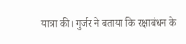यात्रा की। गुर्जर ने बताया कि रक्षाबंधन के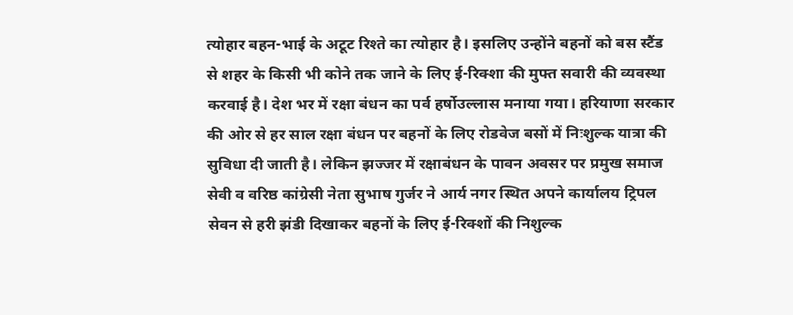त्योहार बहन-भाई के अटूट रिश्ते का त्योहार है। इसलिए उन्होंने बहनों को बस स्टैंड से शहर के किसी भी कोने तक जाने के लिए ई-रिक्शा की मुफ्त सवारी की व्यवस्था करवाई है। देश भर में रक्षा बंधन का पर्व हर्षोउल्लास मनाया गया। हरियाणा सरकार की ओर से हर साल रक्षा बंधन पर बहनों के लिए रोडवेज बसों में निःशुल्क यात्रा की सुविधा दी जाती है। लेकिन झज्जर में रक्षाबंधन के पावन अवसर पर प्रमुख समाज सेवी व वरिष्ठ कांग्रेसी नेता सुभाष गुर्जर ने आर्य नगर स्थित अपने कार्यालय ट्रिपल सेवन से हरी झंडी दिखाकर बहनों के लिए ई-रिक्शों की निशुल्क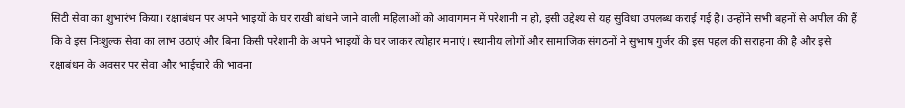सिटी सेवा का शुभारंभ किया। रक्षाबंधन पर अपने भाइयों के घर राखी बांधने जाने वाली महिलाओं को आवागमन में परेशानी न हो, इसी उद्देश्य से यह सुविधा उपलब्ध कराई गई है। उन्होंने सभी बहनों से अपील की हैं कि वे इस निःशुल्क सेवा का लाभ उठाएं और बिना किसी परेशानी के अपने भाइयों के घर जाकर त्योहार मनाएं। स्थानीय लोगों और सामाजिक संगठनों ने सुभाष गुर्जर की इस पहल की सराहना की है और इसे रक्षाबंधन के अवसर पर सेवा और भाईचारे की भावना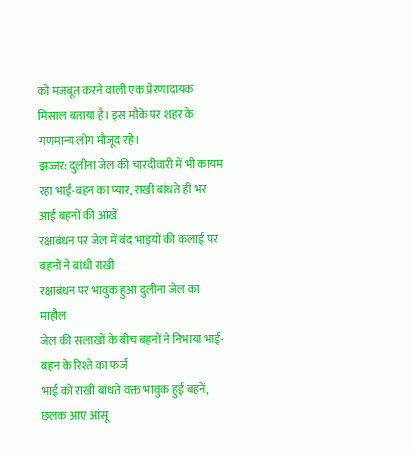को मजबूत करने वाली एक प्रेरणादायक मिसाल बताया है। इस मौके पर शहर के गणमान्य लोग मौजूद रहे।
झज्जर: दुलीना जेल की चारदीवारी में भी कायम रहा भाई-बहन का प्यार, राखी बांधते ही भर आईं बहनों की आंखें
रक्षाबंधन पर जेल में बंद भाइयों की कलाई पर बहनों ने बांधी राखी
रक्षाबंधन पर भावुक हुआ दुलीना जेल का माहौल
जेल की सलाखों के बीच बहनों ने निभाया भाई-बहन के रिश्ते का फर्ज
भाई को राखी बांधते वक्त भावुक हुईं बहनें, छलक आए आंसू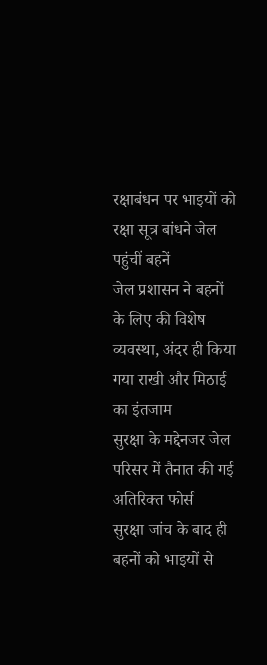रक्षाबंधन पर भाइयों को रक्षा सूत्र बांधने जेल पहुंचीं बहनें
जेल प्रशासन ने बहनों के लिए की विशेष व्यवस्था, अंदर ही किया गया राखी और मिठाई का इंतजाम
सुरक्षा के मद्देनजर जेल परिसर में तैनात की गई अतिरिक्त फोर्स
सुरक्षा जांच के बाद ही बहनों को भाइयों से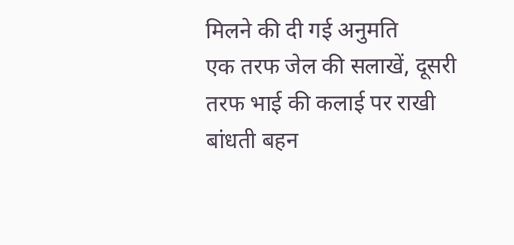मिलने की दी गई अनुमति
एक तरफ जेल की सलाखें, दूसरी तरफ भाई की कलाई पर राखी बांधती बहन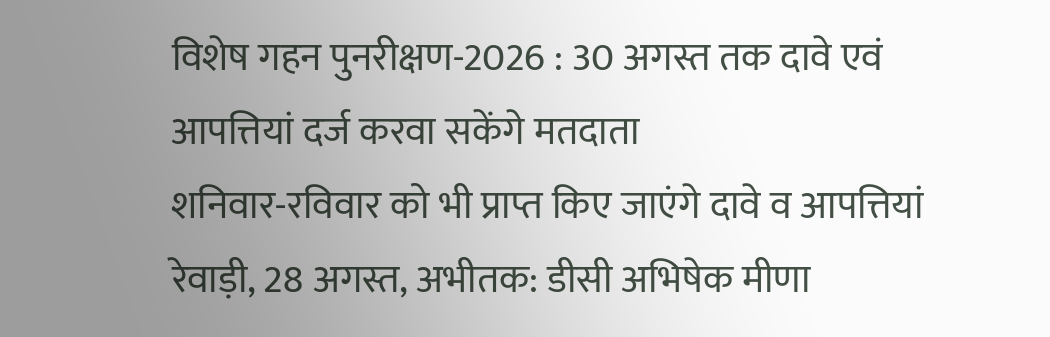विशेष गहन पुनरीक्षण-2026 : 30 अगस्त तक दावे एवं आपत्तियां दर्ज करवा सकेंगे मतदाता
शनिवार-रविवार को भी प्राप्त किए जाएंगे दावे व आपत्तियां
रेवाड़ी, 28 अगस्त, अभीतक: डीसी अभिषेक मीणा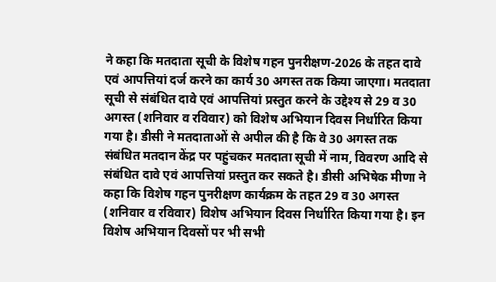ने कहा कि मतदाता सूची के विशेष गहन पुनरीक्षण-2026 के तहत दावे एवं आपत्तियां दर्ज करने का कार्य 30 अगस्त तक किया जाएगा। मतदाता सूची से संबंधित दावे एवं आपत्तियां प्रस्तुत करने के उद्देश्य से 29 व 30 अगस्त (शनिवार व रविवार) को विशेष अभियान दिवस निर्धारित किया गया है। डीसी ने मतदाताओं से अपील की है कि वे 30 अगस्त तक संबंधित मतदान केंद्र पर पहुंचकर मतदाता सूची में नाम, विवरण आदि से संबंधित दावे एवं आपत्तियां प्रस्तुत कर सकते है। डीसी अभिषेक मीणा ने कहा कि विशेष गहन पुनरीक्षण कार्यक्रम के तहत 29 व 30 अगस्त (शनिवार व रविवार) विशेष अभियान दिवस निर्धारित किया गया है। इन विशेष अभियान दिवसों पर भी सभी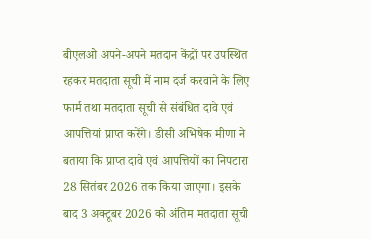बीएलओ अपने-अपने मतदान केंद्रों पर उपस्थित रहकर मतदाता सूची में नाम दर्ज करवाने के लिए फार्म तथा मतदाता सूची से संबंधित दावे एवं आपत्तियां प्राप्त करेंगे। डीसी अभिषेक मीणा ने बताया कि प्राप्त दावे एवं आपत्तियों का निपटारा 28 सितंबर 2026 तक किया जाएगा। इसके बाद 3 अक्टूबर 2026 को अंतिम मतदाता सूची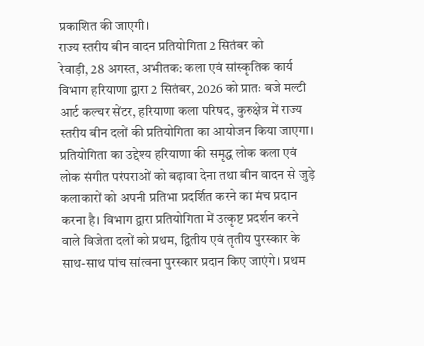प्रकाशित की जाएगी।
राज्य स्तरीय बीन वादन प्रतियोगिता 2 सितंबर को
रेवाड़ी, 28 अगस्त, अभीतक: कला एवं सांस्कृतिक कार्य विभाग हरियाणा द्वारा 2 सितंबर, 2026 को प्रातः बजे मल्टी आर्ट कल्चर सेंटर, हरियाणा कला परिषद, कुरुक्षेत्र में राज्य स्तरीय बीन दलों की प्रतियोगिता का आयोजन किया जाएगा। प्रतियोगिता का उद्देश्य हरियाणा की समृद्ध लोक कला एवं लोक संगीत परंपराओं को बढ़ावा देना तथा बीन वादन से जुड़े कलाकारों को अपनी प्रतिभा प्रदर्शित करने का मंच प्रदान करना है। विभाग द्वारा प्रतियोगिता में उत्कृष्ट प्रदर्शन करने वाले विजेता दलों को प्रथम, द्वितीय एवं तृतीय पुरस्कार के साथ-साथ पांच सांत्वना पुरस्कार प्रदान किए जाएंगे। प्रथम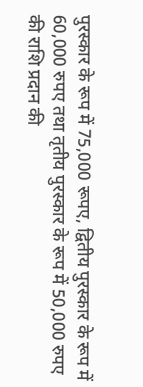पुरस्कार के रूप में 75,000 रूपए, द्वितीय पुरस्कार के रूप में 60,000 रुपए तथा तृतीय पुरस्कार के रूप में 50,000 रुपए की राशि प्रदान की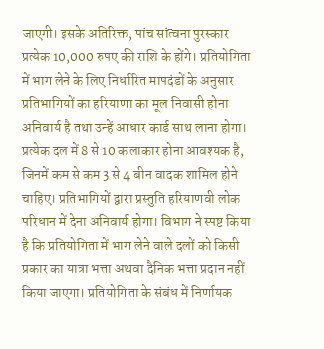जाएगी। इसके अतिरिक्त, पांच सांत्वना पुरस्कार प्रत्येक 10,000 रुपए की राशि के होंगे। प्रतियोगिता में भाग लेने के लिए निर्धारित मापदंडों के अनुसार प्रतिभागियों का हरियाणा का मूल निवासी होना अनिवार्य है तथा उन्हें आधार कार्ड साथ लाना होगा। प्रत्येक दल में 8 से 10 कलाकार होना आवश्यक है, जिनमें कम से कम 3 से 4 बीन वादक शामिल होने चाहिए। प्रतिभागियों द्वारा प्रस्तुति हरियाणवी लोक परिधान में देना अनिवार्य होगा। विभाग ने स्पष्ट किया है कि प्रतियोगिता में भाग लेने वाले दलों को किसी प्रकार का यात्रा भत्ता अथवा दैनिक भत्ता प्रदान नहीं किया जाएगा। प्रतियोगिता के संबंध में निर्णायक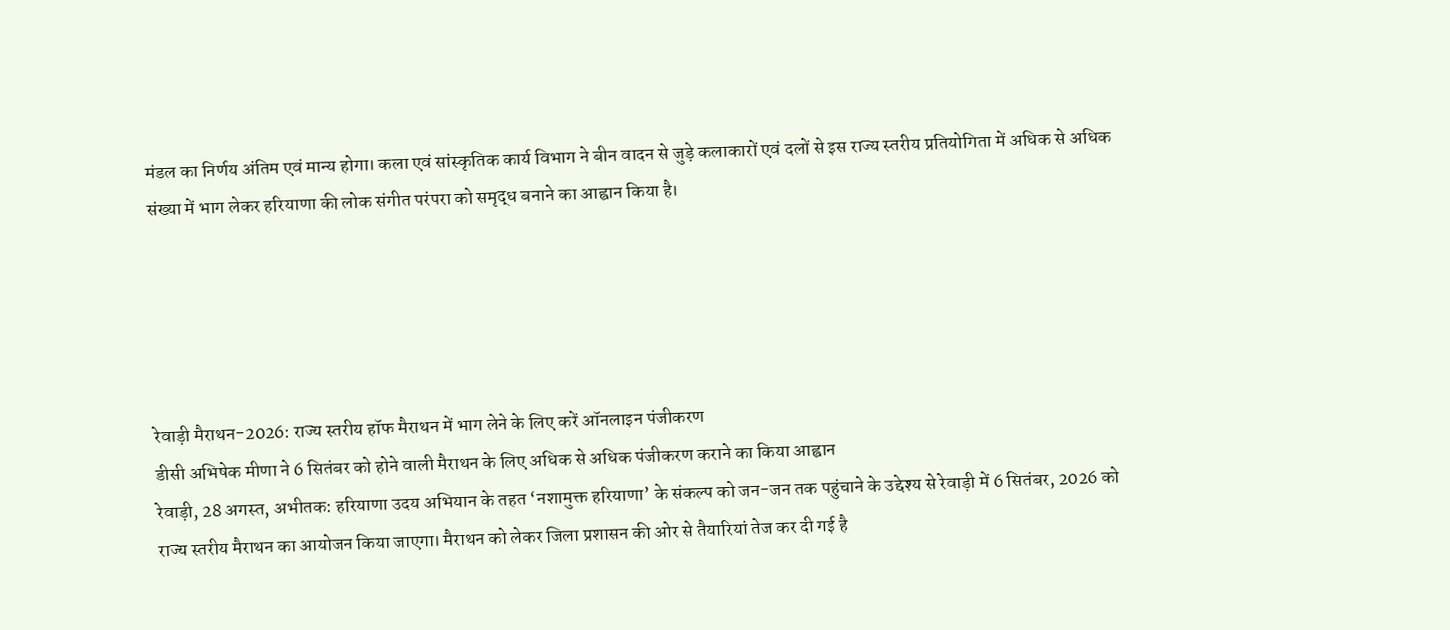मंडल का निर्णय अंतिम एवं मान्य होगा। कला एवं सांस्कृतिक कार्य विभाग ने बीन वादन से जुड़े कलाकारों एवं दलों से इस राज्य स्तरीय प्रतियोगिता में अधिक से अधिक संख्या में भाग लेकर हरियाणा की लोक संगीत परंपरा को समृद्ध बनाने का आह्वान किया है।





रेवाड़ी मैराथन-2026: राज्य स्तरीय हॉफ मैराथन में भाग लेने के लिए करें ऑनलाइन पंजीकरण
डीसी अभिषेक मीणा ने 6 सितंबर को होने वाली मैराथन के लिए अधिक से अधिक पंजीकरण कराने का किया आह्वान
रेवाड़ी, 28 अगस्त, अभीतक: हरियाणा उदय अभियान के तहत ‘नशामुक्त हरियाणा’ के संकल्प को जन-जन तक पहुंचाने के उद्देश्य से रेवाड़ी में 6 सितंबर, 2026 को राज्य स्तरीय मैराथन का आयोजन किया जाएगा। मैराथन को लेकर जिला प्रशासन की ओर से तैयारियां तेज कर दी गई है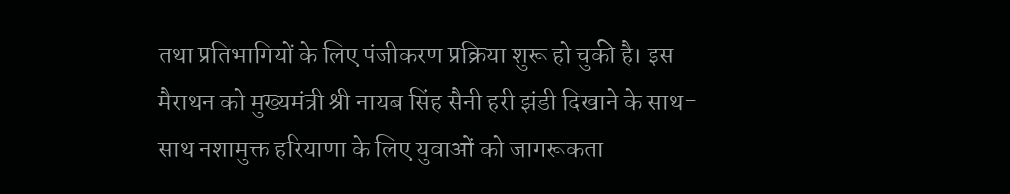तथा प्रतिभागियों के लिए पंजीकरण प्रक्रिया शुरू हो चुकी है। इस मैराथन को मुख्यमंत्री श्री नायब सिंह सैनी हरी झंडी दिखाने के साथ-साथ नशामुक्त हरियाणा के लिए युवाओं को जागरूकता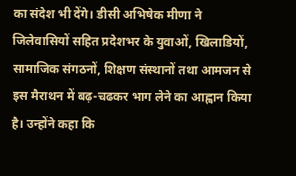का संदेश भी देंगे। डीसी अभिषेक मीणा ने जिलेवासियों सहित प्रदेशभर के युवाओं, खिलाडियों, सामाजिक संगठनों, शिक्षण संस्थानों तथा आमजन से इस मैराथन में बढ़-चढकर भाग लेने का आह्वान किया है। उन्होंने कहा कि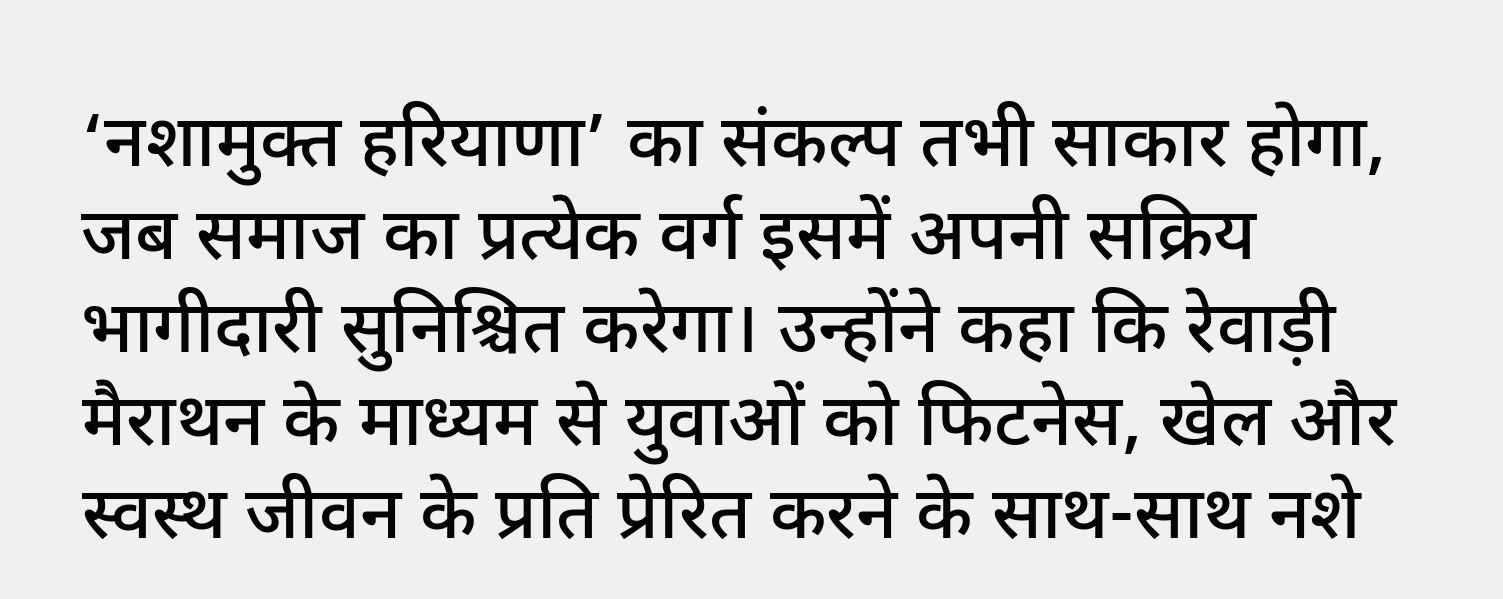‘नशामुक्त हरियाणा’ का संकल्प तभी साकार होगा, जब समाज का प्रत्येक वर्ग इसमें अपनी सक्रिय भागीदारी सुनिश्चित करेगा। उन्होंने कहा कि रेवाड़ी मैराथन के माध्यम से युवाओं को फिटनेस, खेल और स्वस्थ जीवन के प्रति प्रेरित करने के साथ-साथ नशे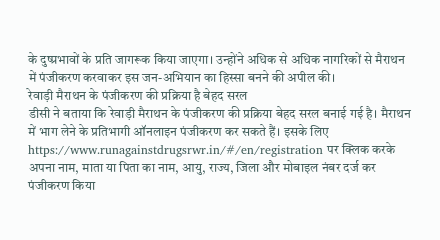के दुष्प्रभावों के प्रति जागरूक किया जाएगा। उन्होंने अधिक से अधिक नागरिकों से मैराथन में पंजीकरण करवाकर इस जन-अभियान का हिस्सा बनने की अपील की।
रेवाड़ी मैराथन के पंजीकरण की प्रक्रिया है बेहद सरल
डीसी ने बताया कि रेवाड़ी मैराथन के पंजीकरण की प्रक्रिया बेहद सरल बनाई गई है। मैराथन में भाग लेने के प्रतिभागी ऑनलाइन पंजीकरण कर सकते हैं। इसके लिए https://www.runagainstdrugsrwr.in/#/en/registration पर क्लिक करके अपना नाम, माता या पिता का नाम, आयु, राज्य, जिला और मोबाइल नंबर दर्ज कर पंजीकरण किया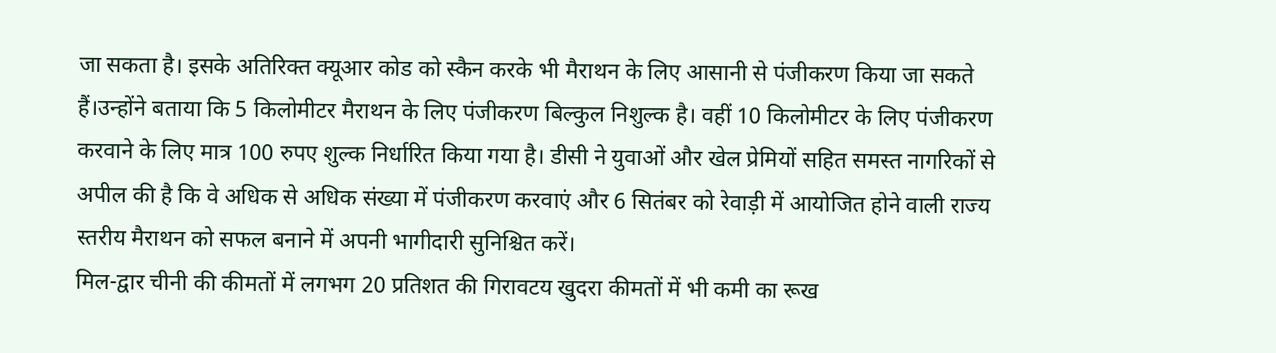जा सकता है। इसके अतिरिक्त क्यूआर कोड को स्कैन करके भी मैराथन के लिए आसानी से पंजीकरण किया जा सकते हैं।उन्होंने बताया कि 5 किलोमीटर मैराथन के लिए पंजीकरण बिल्कुल निशुल्क है। वहीं 10 किलोमीटर के लिए पंजीकरण करवाने के लिए मात्र 100 रुपए शुल्क निर्धारित किया गया है। डीसी ने युवाओं और खेल प्रेमियों सहित समस्त नागरिकों से अपील की है कि वे अधिक से अधिक संख्या में पंजीकरण करवाएं और 6 सितंबर को रेवाड़ी में आयोजित होने वाली राज्य स्तरीय मैराथन को सफल बनाने में अपनी भागीदारी सुनिश्चित करें।
मिल-द्वार चीनी की कीमतों में लगभग 20 प्रतिशत की गिरावटय खुदरा कीमतों में भी कमी का रूख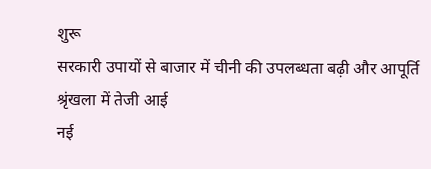शुरू
सरकारी उपायों से बाजार में चीनी की उपलब्धता बढ़ी और आपूर्ति श्रृंखला में तेजी आई
नई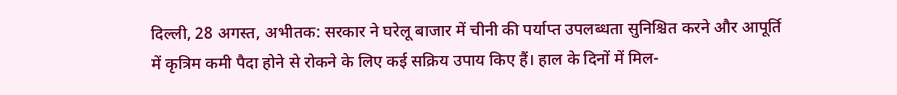दिल्ली, 28 अगस्त, अभीतक: सरकार ने घरेलू बाजार में चीनी की पर्याप्त उपलब्धता सुनिश्चित करने और आपूर्ति में कृत्रिम कमी पैदा होने से रोकने के लिए कई सक्रिय उपाय किए हैं। हाल के दिनों में मिल-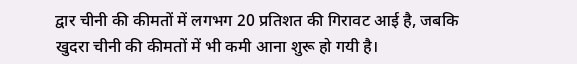द्वार चीनी की कीमतों में लगभग 20 प्रतिशत की गिरावट आई है, जबकि खुदरा चीनी की कीमतों में भी कमी आना शुरू हो गयी है।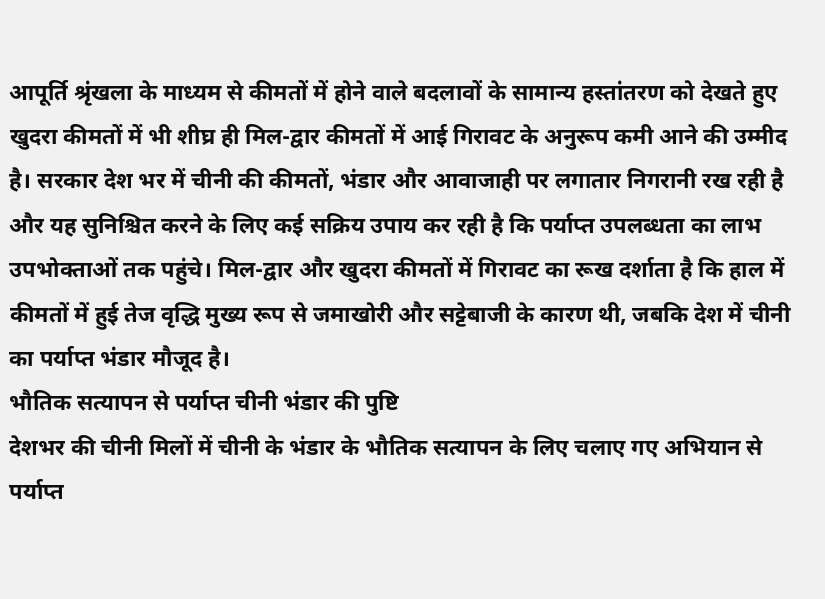आपूर्ति श्रृंखला के माध्यम से कीमतों में होने वाले बदलावों के सामान्य हस्तांतरण को देखते हुए खुदरा कीमतों में भी शीघ्र ही मिल-द्वार कीमतों में आई गिरावट के अनुरूप कमी आने की उम्मीद है। सरकार देश भर में चीनी की कीमतों, भंडार और आवाजाही पर लगातार निगरानी रख रही है और यह सुनिश्चित करने के लिए कई सक्रिय उपाय कर रही है कि पर्याप्त उपलब्धता का लाभ उपभोक्ताओं तक पहुंचे। मिल-द्वार और खुदरा कीमतों में गिरावट का रूख दर्शाता है कि हाल में कीमतों में हुई तेज वृद्धि मुख्य रूप से जमाखोरी और सट्टेबाजी के कारण थी, जबकि देश में चीनी का पर्याप्त भंडार मौजूद है।
भौतिक सत्यापन से पर्याप्त चीनी भंडार की पुष्टि
देशभर की चीनी मिलों में चीनी के भंडार के भौतिक सत्यापन के लिए चलाए गए अभियान से पर्याप्त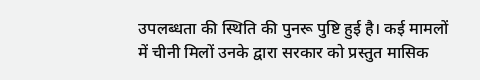उपलब्धता की स्थिति की पुनरू पुष्टि हुई है। कई मामलों में चीनी मिलों उनके द्वारा सरकार को प्रस्तुत मासिक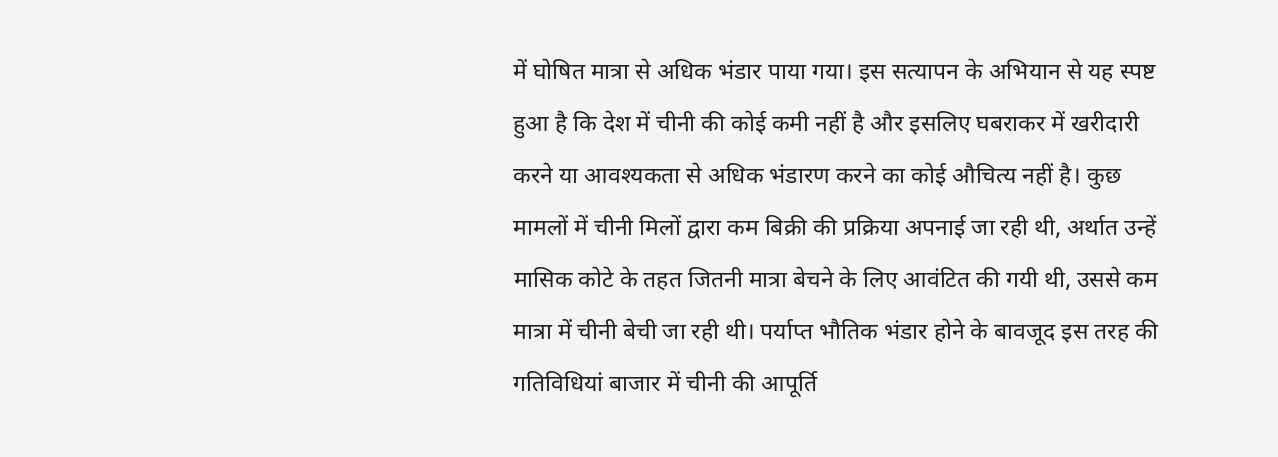में घोषित मात्रा से अधिक भंडार पाया गया। इस सत्यापन के अभियान से यह स्पष्ट हुआ है कि देश में चीनी की कोई कमी नहीं है और इसलिए घबराकर में खरीदारी करने या आवश्यकता से अधिक भंडारण करने का कोई औचित्य नहीं है। कुछ मामलों में चीनी मिलों द्वारा कम बिक्री की प्रक्रिया अपनाई जा रही थी, अर्थात उन्हें मासिक कोटे के तहत जितनी मात्रा बेचने के लिए आवंटित की गयी थी, उससे कम मात्रा में चीनी बेची जा रही थी। पर्याप्त भौतिक भंडार होने के बावजूद इस तरह की गतिविधियां बाजार में चीनी की आपूर्ति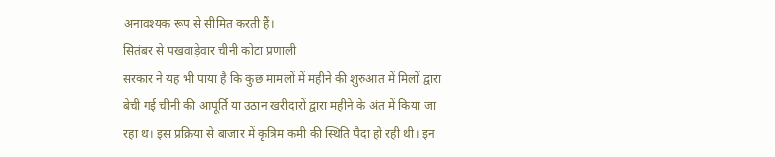अनावश्यक रूप से सीमित करती हैं।
सितंबर से पखवाड़ेवार चीनी कोटा प्रणाली
सरकार ने यह भी पाया है कि कुछ मामलों में महीने की शुरुआत में मिलों द्वारा बेची गई चीनी की आपूर्ति या उठान खरीदारों द्वारा महीने के अंत में किया जा रहा थ। इस प्रक्रिया से बाजार में कृत्रिम कमी की स्थिति पैदा हो रही थी। इन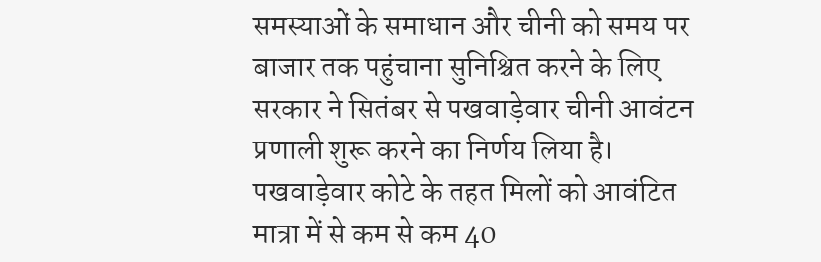समस्याओं के समाधान और चीनी को समय पर बाजार तक पहुंचाना सुनिश्चित करने के लिए सरकार ने सितंबर से पखवाड़ेवार चीनी आवंटन प्रणाली शुरू करने का निर्णय लिया है। पखवाड़ेवार कोटे के तहत मिलों को आवंटित मात्रा में से कम से कम 40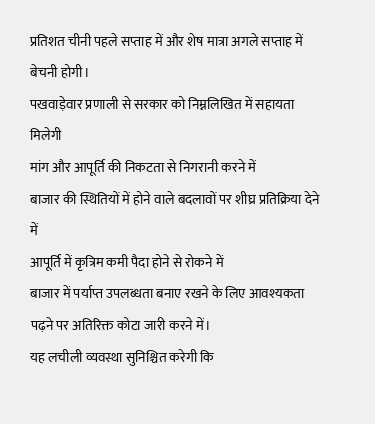प्रतिशत चीनी पहले सप्ताह में और शेष मात्रा अगले सप्ताह में बेचनी होगी।
पखवाड़ेवार प्रणाली से सरकार को निम्नलिखित में सहायता मिलेगी
मांग और आपूर्ति की निकटता से निगरानी करने में
बाजार की स्थितियों में होने वाले बदलावों पर शीघ्र प्रतिक्रिया देने में
आपूर्ति में कृत्रिम कमी पैदा होने से रोकने में
बाजार में पर्याप्त उपलब्धता बनाए रखने के लिए आवश्यकता पढ़ने पर अतिरिक्त कोटा जारी करने में।
यह लचीली व्यवस्था सुनिश्चित करेगी कि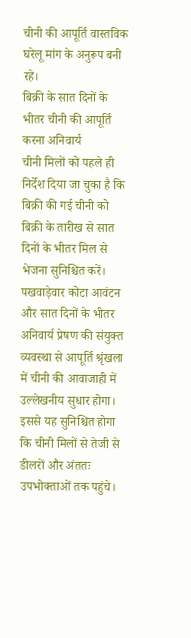चीनी की आपूर्ति वास्तविक घरेलू मांग के अनुरूप बनी रहे।
बिक्री के सात दिनों के भीतर चीनी की आपूर्ति करना अनिवार्य
चीनी मिलों को पहले ही निर्देश दिया जा चुका है कि बिक्री की गई चीनी को बिक्री के तारीख से सात दिनों के भीतर मिल से भेजना सुनिश्चित करें। पखवाड़ेवार कोटा आवंटन और सात दिनों के भीतर अनिवार्य प्रेषण की संयुक्त व्यवस्था से आपूर्ति श्रृंखला में चीनी की आवाजाही में उल्लेखनीय सुधार होगा। इससे यह सुनिश्चित होगा कि चीनी मिलों से तेजी से डीलरों और अंततः उपभोक्ताओं तक पहुंचे।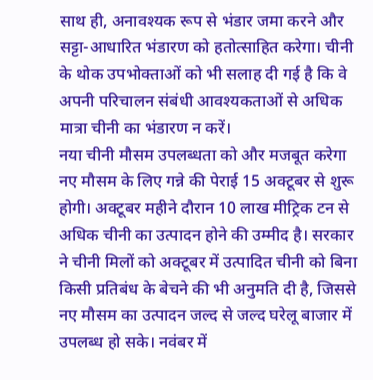साथ ही, अनावश्यक रूप से भंडार जमा करने और सट्टा-आधारित भंडारण को हतोत्साहित करेगा। चीनी के थोक उपभोक्ताओं को भी सलाह दी गई है कि वे अपनी परिचालन संबंधी आवश्यकताओं से अधिक मात्रा चीनी का भंडारण न करें।
नया चीनी मौसम उपलब्धता को और मजबूत करेगा
नए मौसम के लिए गन्ने की पेराई 15 अक्टूबर से शुरू होगी। अक्टूबर महीने दौरान 10 लाख मीट्रिक टन से अधिक चीनी का उत्पादन होने की उम्मीद है। सरकार ने चीनी मिलों को अक्टूबर में उत्पादित चीनी को बिना किसी प्रतिबंध के बेचने की भी अनुमति दी है, जिससे नए मौसम का उत्पादन जल्द से जल्द घरेलू बाजार में उपलब्ध हो सके। नवंबर में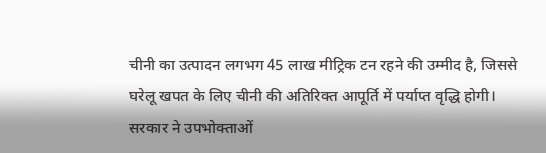चीनी का उत्पादन लगभग 45 लाख मीट्रिक टन रहने की उम्मीद है, जिससे घरेलू खपत के लिए चीनी की अतिरिक्त आपूर्ति में पर्याप्त वृद्धि होगी।
सरकार ने उपभोक्ताओं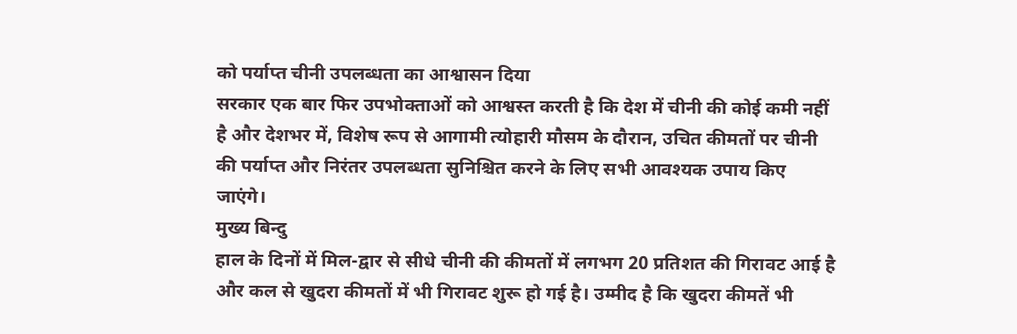को पर्याप्त चीनी उपलब्धता का आश्वासन दिया
सरकार एक बार फिर उपभोक्ताओं को आश्वस्त करती है कि देश में चीनी की कोई कमी नहीं है और देशभर में, विशेष रूप से आगामी त्योहारी मौसम के दौरान, उचित कीमतों पर चीनी की पर्याप्त और निरंतर उपलब्धता सुनिश्चित करने के लिए सभी आवश्यक उपाय किए जाएंगे।
मुख्य बिन्दु
हाल के दिनों में मिल-द्वार से सीधे चीनी की कीमतों में लगभग 20 प्रतिशत की गिरावट आई है और कल से खुदरा कीमतों में भी गिरावट शुरू हो गई है। उम्मीद है कि खुदरा कीमतें भी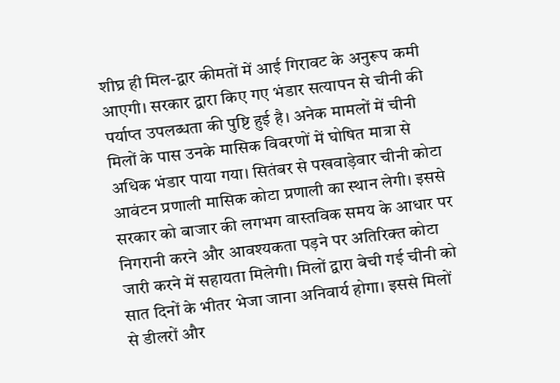शीघ्र ही मिल-द्वार कीमतों में आई गिरावट के अनुरूप कमी आएगी। सरकार द्वारा किए गए भंडार सत्यापन से चीनी की पर्याप्त उपलब्धता की पुष्टि हुई है। अनेक मामलों में चीनी मिलों के पास उनके मासिक विवरणों में घोषित मात्रा से अधिक भंडार पाया गया। सितंबर से पखवाड़ेवार चीनी कोटा आवंटन प्रणाली मासिक कोटा प्रणाली का स्थान लेगी। इससे सरकार को बाजार की लगभग वास्तविक समय के आधार पर निगरानी करने और आवश्यकता पड़ने पर अतिरिक्त कोटा जारी करने में सहायता मिलेगी। मिलों द्वारा बेची गई चीनी को सात दिनों के भीतर भेजा जाना अनिवार्य होगा। इससे मिलों से डीलरों और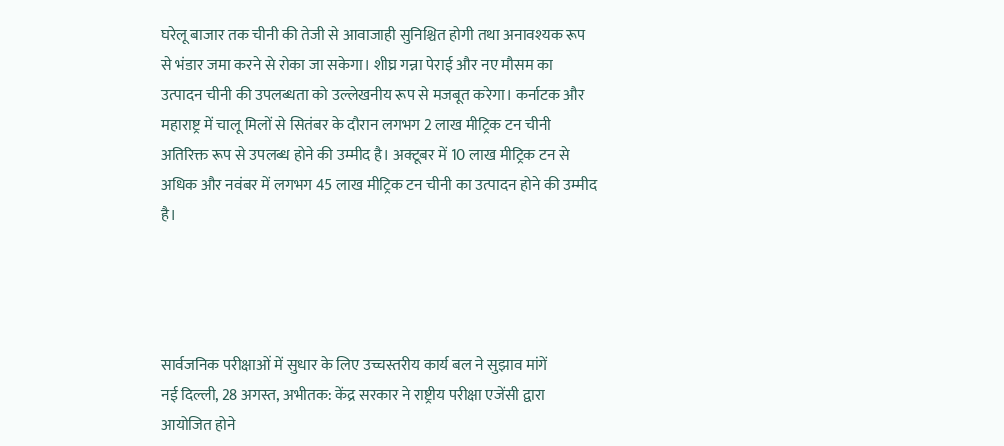घरेलू बाजार तक चीनी की तेजी से आवाजाही सुनिश्चित होगी तथा अनावश्यक रूप से भंडार जमा करने से रोका जा सकेगा। शीघ्र गन्ना पेराई और नए मौसम का उत्पादन चीनी की उपलब्धता को उल्लेखनीय रूप से मजबूत करेगा। कर्नाटक और महाराष्ट्र में चालू मिलों से सितंबर के दौरान लगभग 2 लाख मीट्रिक टन चीनी अतिरिक्त रूप से उपलब्ध होने की उम्मीद है। अक्टूबर में 10 लाख मीट्रिक टन से अधिक और नवंबर में लगभग 45 लाख मीट्रिक टन चीनी का उत्पादन होने की उम्मीद है।




सार्वजनिक परीक्षाओं में सुधार के लिए उच्चस्तरीय कार्य बल ने सुझाव मांगें
नई दिल्ली, 28 अगस्त, अभीतक: केंद्र सरकार ने राष्ट्रीय परीक्षा एजेंसी द्वारा आयोजित होने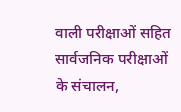वाली परीक्षाओं सहित सार्वजनिक परीक्षाओं के संचालन,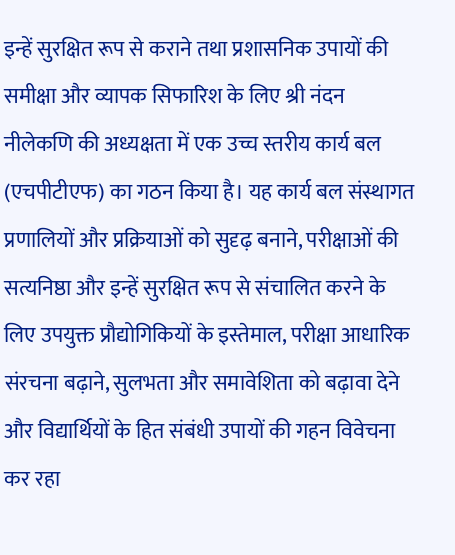इन्हें सुरक्षित रूप से कराने तथा प्रशासनिक उपायों की समीक्षा और व्यापक सिफारिश के लिए श्री नंदन नीलेकणि की अध्यक्षता में एक उच्च स्तरीय कार्य बल (एचपीटीएफ) का गठन किया है। यह कार्य बल संस्थागत प्रणालियों और प्रक्रियाओं को सुदृढ़ बनाने, परीक्षाओं की सत्यनिष्ठा और इन्हें सुरक्षित रूप से संचालित करने के लिए उपयुक्त प्रौद्योगिकियों के इस्तेमाल, परीक्षा आधारिक संरचना बढ़ाने, सुलभता और समावेशिता को बढ़ावा देने और विद्यार्थियों के हित संबंधी उपायों की गहन विवेचना कर रहा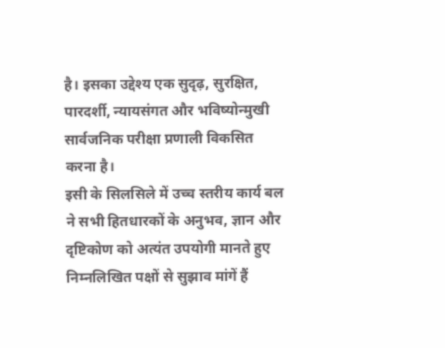है। इसका उद्देश्य एक सुदृढ़, सुरक्षित, पारदर्शी, न्यायसंगत और भविष्योन्मुखी सार्वजनिक परीक्षा प्रणाली विकसित करना है।
इसी के सिलसिले में उच्च स्तरीय कार्य बल ने सभी हितधारकों के अनुभव, ज्ञान और दृष्टिकोण को अत्यंत उपयोगी मानते हुए निम्नलिखित पक्षों से सुझाव मांगें हैं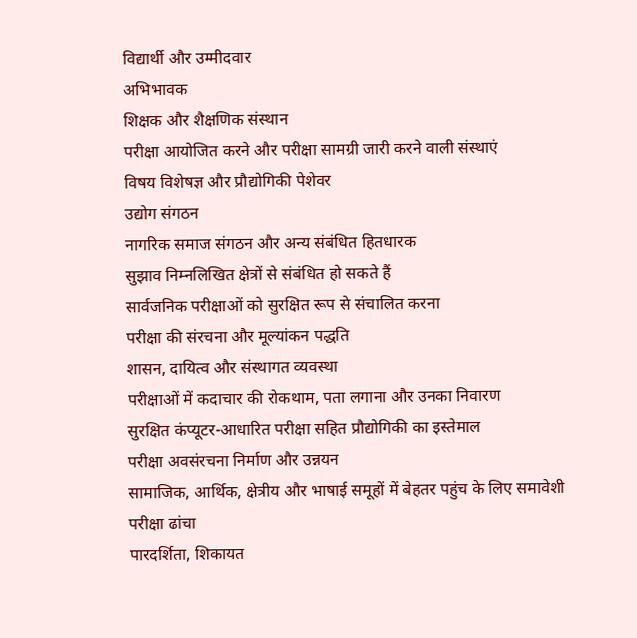विद्यार्थी और उम्मीदवार
अभिभावक
शिक्षक और शैक्षणिक संस्थान
परीक्षा आयोजित करने और परीक्षा सामग्री जारी करने वाली संस्थाएं
विषय विशेषज्ञ और प्रौद्योगिकी पेशेवर
उद्योग संगठन
नागरिक समाज संगठन और अन्य संबंधित हितधारक
सुझाव निम्नलिखित क्षेत्रों से संबंधित हो सकते हैं
सार्वजनिक परीक्षाओं को सुरक्षित रूप से संचालित करना
परीक्षा की संरचना और मूल्यांकन पद्धति
शासन, दायित्व और संस्थागत व्यवस्था
परीक्षाओं में कदाचार की रोकथाम, पता लगाना और उनका निवारण
सुरक्षित कंप्यूटर-आधारित परीक्षा सहित प्रौद्योगिकी का इस्तेमाल
परीक्षा अवसंरचना निर्माण और उन्नयन
सामाजिक, आर्थिक, क्षेत्रीय और भाषाई समूहों में बेहतर पहुंच के लिए समावेशी परीक्षा ढांचा
पारदर्शिता, शिकायत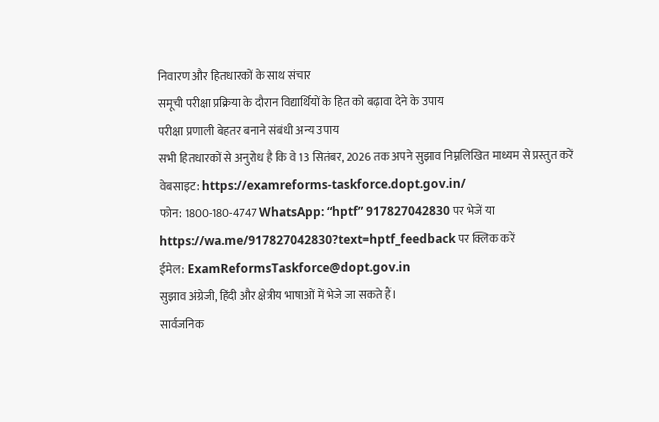निवारण और हितधारकों के साथ संचार
समूची परीक्षा प्रक्रिया के दौरान विद्यार्थियों के हित को बढ़ावा देने के उपाय
परीक्षा प्रणाली बेहतर बनाने संबंधी अन्य उपाय
सभी हितधारकों से अनुरोध है कि वे 13 सितंबर, 2026 तक अपने सुझाव निम्नलिखित माध्यम से प्रस्तुत करें
वेबसाइट: https://examreforms-taskforce.dopt.gov.in/
फोन: 1800-180-4747 WhatsApp: “hptf” 917827042830 पर भेजें या https://wa.me/917827042830?text=hptf_feedback पर क्लिक करें
ईमेल: ExamReformsTaskforce@dopt.gov.in
सुझाव अंग्रेजी, हिंदी और क्षेत्रीय भाषाओं में भेजे जा सकते हैं।
सार्वजनिक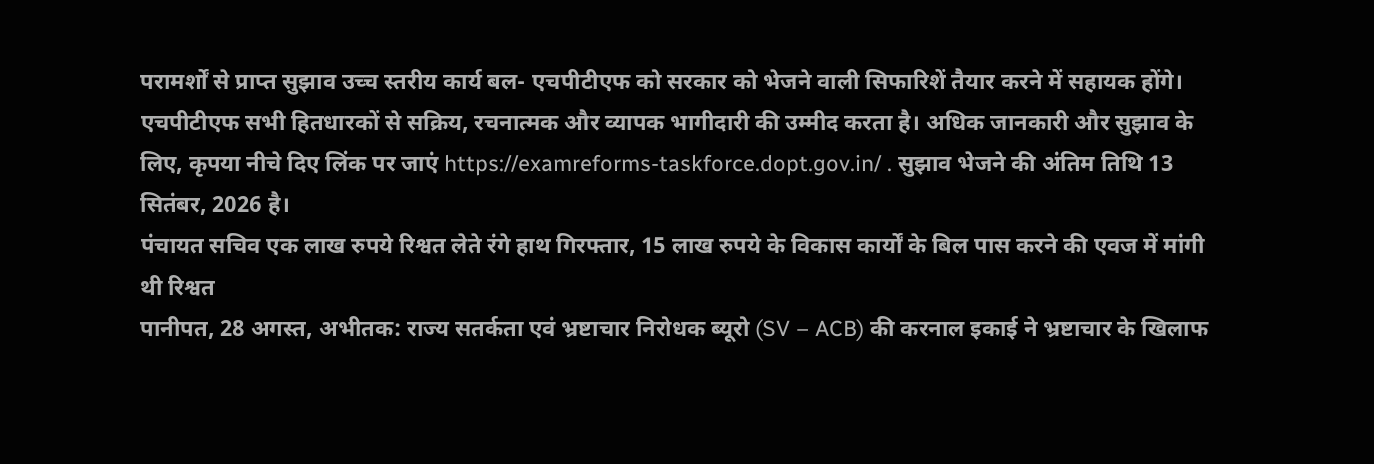परामर्शों से प्राप्त सुझाव उच्च स्तरीय कार्य बल- एचपीटीएफ को सरकार को भेजने वाली सिफारिशें तैयार करने में सहायक होंगे।
एचपीटीएफ सभी हितधारकों से सक्रिय, रचनात्मक और व्यापक भागीदारी की उम्मीद करता है। अधिक जानकारी और सुझाव के लिए, कृपया नीचे दिए लिंक पर जाएं https://examreforms-taskforce.dopt.gov.in/ . सुझाव भेजने की अंतिम तिथि 13 सितंबर, 2026 है।
पंचायत सचिव एक लाख रुपये रिश्वत लेते रंगे हाथ गिरफ्तार, 15 लाख रुपये के विकास कार्यों के बिल पास करने की एवज में मांगी थी रिश्वत
पानीपत, 28 अगस्त, अभीतक: राज्य सतर्कता एवं भ्रष्टाचार निरोधक ब्यूरो (SV – ACB) की करनाल इकाई ने भ्रष्टाचार के खिलाफ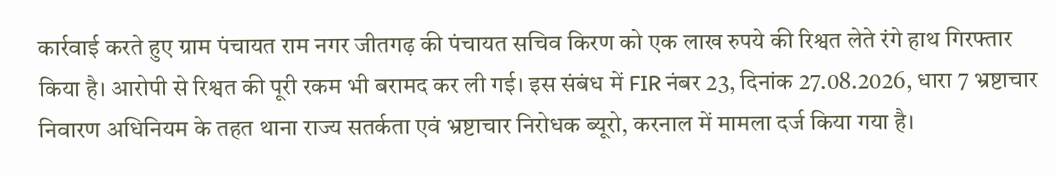कार्रवाई करते हुए ग्राम पंचायत राम नगर जीतगढ़ की पंचायत सचिव किरण को एक लाख रुपये की रिश्वत लेते रंगे हाथ गिरफ्तार किया है। आरोपी से रिश्वत की पूरी रकम भी बरामद कर ली गई। इस संबंध में FIR नंबर 23, दिनांक 27.08.2026, धारा 7 भ्रष्टाचार निवारण अधिनियम के तहत थाना राज्य सतर्कता एवं भ्रष्टाचार निरोधक ब्यूरो, करनाल में मामला दर्ज किया गया है।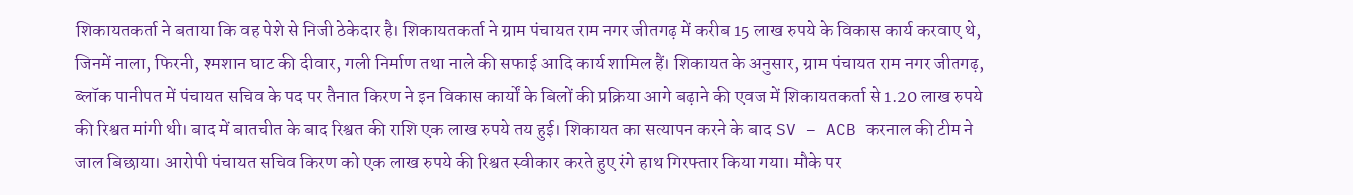शिकायतकर्ता ने बताया कि वह पेशे से निजी ठेकेदार है। शिकायतकर्ता ने ग्राम पंचायत राम नगर जीतगढ़ में करीब 15 लाख रुपये के विकास कार्य करवाए थे, जिनमें नाला, फिरनी, श्मशान घाट की दीवार, गली निर्माण तथा नाले की सफाई आदि कार्य शामिल हैं। शिकायत के अनुसार, ग्राम पंचायत राम नगर जीतगढ़, ब्लॉक पानीपत में पंचायत सचिव के पद पर तैनात किरण ने इन विकास कार्यों के बिलों की प्रक्रिया आगे बढ़ाने की एवज में शिकायतकर्ता से 1.20 लाख रुपये की रिश्वत मांगी थी। बाद में बातचीत के बाद रिश्वत की राशि एक लाख रुपये तय हुई। शिकायत का सत्यापन करने के बाद SV – ACB करनाल की टीम ने जाल बिछाया। आरोपी पंचायत सचिव किरण को एक लाख रुपये की रिश्वत स्वीकार करते हुए रंगे हाथ गिरफ्तार किया गया। मौके पर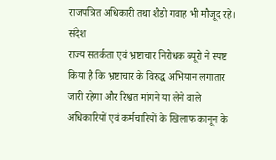राजपत्रित अधिकारी तथा शैडो गवाह भी मौजूद रहे।
संदेश
राज्य सतर्कता एवं भ्रष्टाचार निरोधक ब्यूरो ने स्पष्ट किया है कि भ्रष्टाचार के विरुद्ध अभियान लगातार जारी रहेगा और रिश्वत मांगने या लेने वाले अधिकारियों एवं कर्मचारियों के खिलाफ कानून के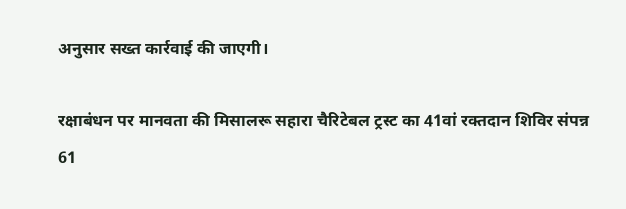अनुसार सख्त कार्रवाई की जाएगी।

रक्षाबंधन पर मानवता की मिसालरू सहारा चैरिटेबल ट्रस्ट का 41वां रक्तदान शिविर संपन्न
61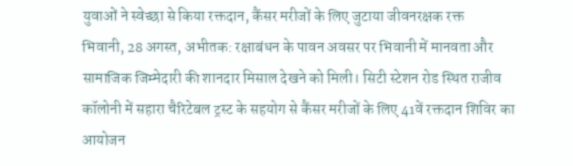युवाओं ने स्वेच्छा से किया रक्तदान, कैंसर मरीजों के लिए जुटाया जीवनरक्षक रक्त
भिवानी, 28 अगस्त, अभीतक: रक्षाबंधन के पावन अवसर पर भिवानी में मानवता और सामाजिक जिम्मेदारी की शानदार मिसाल देखने को मिली। सिटी स्टेशन रोड स्थित राजीव कॉलोनी में सहारा चैरिटेबल ट्रस्ट के सहयोग से कैंसर मरीजों के लिए 41वें रक्तदान शिविर का आयोजन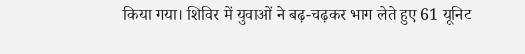किया गया। शिविर में युवाओं ने बढ़-चढ़कर भाग लेते हुए 61 यूनिट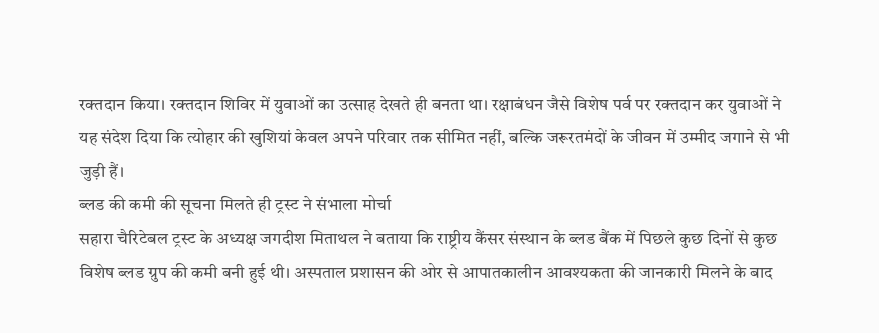रक्तदान किया। रक्तदान शिविर में युवाओं का उत्साह देखते ही बनता था। रक्षाबंधन जैसे विशेष पर्व पर रक्तदान कर युवाओं ने यह संदेश दिया कि त्योहार की खुशियां केवल अपने परिवार तक सीमित नहीं, बल्कि जरूरतमंदों के जीवन में उम्मीद जगाने से भी जुड़ी हैं।
ब्लड की कमी की सूचना मिलते ही ट्रस्ट ने संभाला मोर्चा
सहारा चैरिटेबल ट्रस्ट के अध्यक्ष जगदीश मिताथल ने बताया कि राष्ट्रीय कैंसर संस्थान के ब्लड बैंक में पिछले कुछ दिनों से कुछ विशेष ब्लड ग्रुप की कमी बनी हुई थी। अस्पताल प्रशासन की ओर से आपातकालीन आवश्यकता की जानकारी मिलने के बाद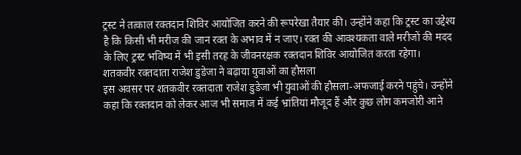ट्रस्ट ने तत्काल रक्तदान शिविर आयोजित करने की रूपरेखा तैयार की। उन्होंने कहा कि ट्रस्ट का उद्देश्य है कि किसी भी मरीज की जान रक्त के अभाव में न जाए। रक्त की आवश्यकता वाले मरीजों की मदद के लिए ट्रस्ट भविष्य में भी इसी तरह के जीवनरक्षक रक्तदान शिविर आयोजित करता रहेगा।
शतकवीर रक्तदाता राजेश डुडेजा ने बढ़ाया युवाओं का हौसला
इस अवसर पर शतकवीर रक्तदाता राजेश डुडेजा भी युवाओं की हौसला-अफजाई करने पहुंचे। उन्होंने कहा कि रक्तदान को लेकर आज भी समाज में कई भ्रांतियां मौजूद हैं और कुछ लोग कमजोरी आने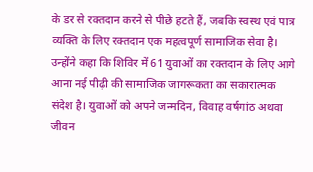के डर से रक्तदान करने से पीछे हटते हैं, जबकि स्वस्थ एवं पात्र व्यक्ति के लिए रक्तदान एक महत्वपूर्ण सामाजिक सेवा है। उन्होंने कहा कि शिविर में 61 युवाओं का रक्तदान के लिए आगे आना नई पीढ़ी की सामाजिक जागरूकता का सकारात्मक संदेश है। युवाओं को अपने जन्मदिन, विवाह वर्षगांठ अथवा जीवन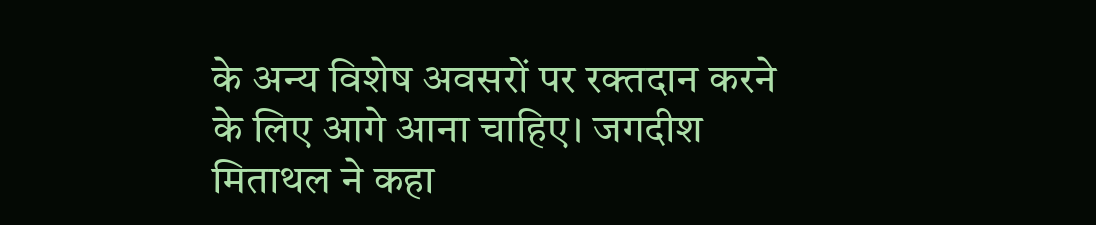के अन्य विशेष अवसरों पर रक्तदान करने के लिए आगे आना चाहिए। जगदीश मिताथल ने कहा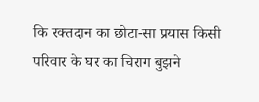कि रक्तदान का छोटा-सा प्रयास किसी परिवार के घर का चिराग बुझने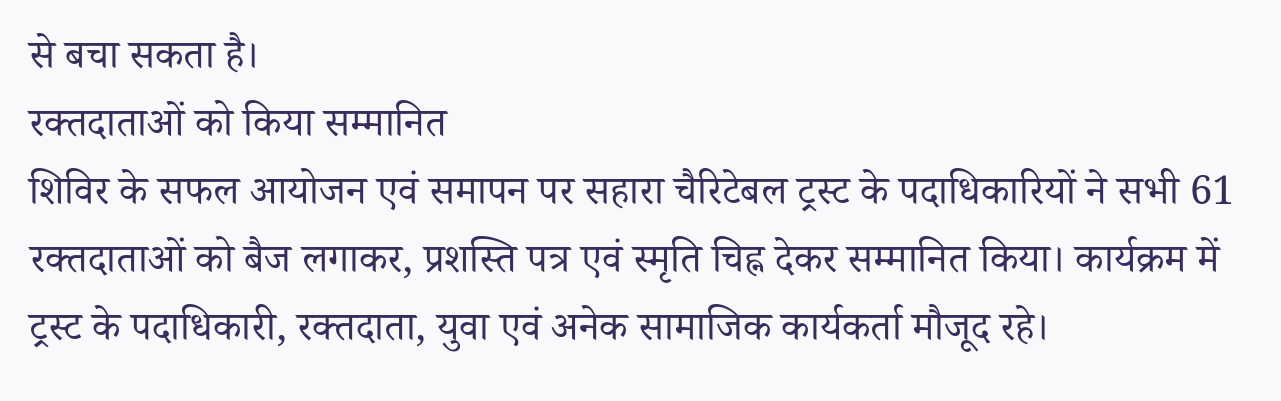से बचा सकता है।
रक्तदाताओं को किया सम्मानित
शिविर के सफल आयोजन एवं समापन पर सहारा चैरिटेबल ट्रस्ट के पदाधिकारियों ने सभी 61 रक्तदाताओं को बैज लगाकर, प्रशस्ति पत्र एवं स्मृति चिह्न देकर सम्मानित किया। कार्यक्रम में ट्रस्ट के पदाधिकारी, रक्तदाता, युवा एवं अनेक सामाजिक कार्यकर्ता मौजूद रहे।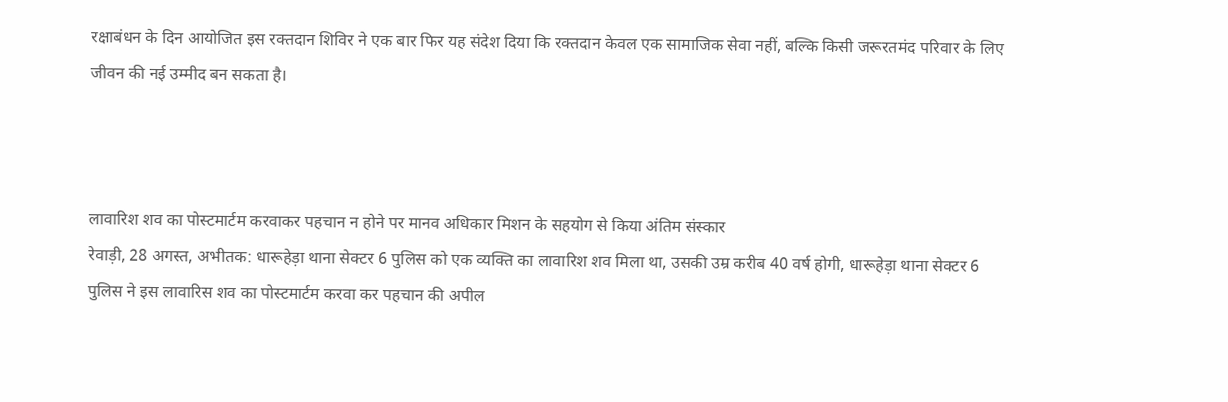रक्षाबंधन के दिन आयोजित इस रक्तदान शिविर ने एक बार फिर यह संदेश दिया कि रक्तदान केवल एक सामाजिक सेवा नहीं, बल्कि किसी जरूरतमंद परिवार के लिए जीवन की नई उम्मीद बन सकता है।



लावारिश शव का पोस्टमार्टम करवाकर पहचान न होने पर मानव अधिकार मिशन के सहयोग से किया अंतिम संस्कार
रेवाड़ी, 28 अगस्त, अभीतक: धारूहेड़ा थाना सेक्टर 6 पुलिस को एक व्यक्ति का लावारिश शव मिला था, उसकी उम्र करीब 40 वर्ष होगी, धारूहेड़ा थाना सेक्टर 6 पुलिस ने इस लावारिस शव का पोस्टमार्टम करवा कर पहचान की अपील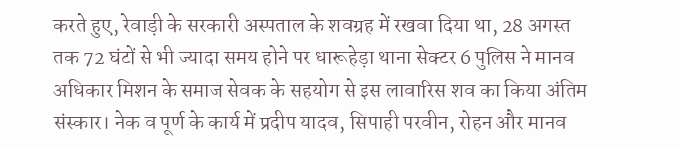करते हुए, रेवाड़ी के सरकारी अस्पताल के शवग्रह में रखवा दिया था, 28 अगस्त तक 72 घंटों से भी ज्यादा समय होने पर धारूहेड़ा थाना सेक्टर 6 पुलिस ने मानव अधिकार मिशन के समाज सेवक के सहयोग से इस लावारिस शव का किया अंतिम संस्कार। नेक व पूर्ण के कार्य में प्रदीप यादव, सिपाही परवीन, रोहन और मानव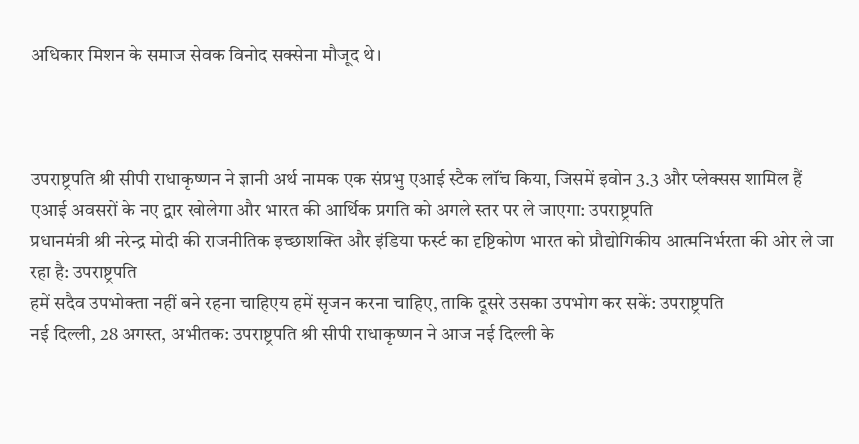अधिकार मिशन के समाज सेवक विनोद सक्सेना मौजूद थे।



उपराष्ट्रपति श्री सीपी राधाकृष्णन ने ज्ञानी अर्थ नामक एक संप्रभु एआई स्टैक लॉंच किया, जिसमें इवोन 3.3 और प्लेक्सस शामिल हैं
एआई अवसरों के नए द्वार खोलेगा और भारत की आर्थिक प्रगति को अगले स्तर पर ले जाएगा: उपराष्ट्रपति
प्रधानमंत्री श्री नरेन्द्र मोदी की राजनीतिक इच्छाशक्ति और इंडिया फर्स्ट का दृष्टिकोण भारत को प्रौद्योगिकीय आत्मनिर्भरता की ओर ले जा रहा है: उपराष्ट्रपति
हमें सदैव उपभोक्ता नहीं बने रहना चाहिएय हमें सृजन करना चाहिए, ताकि दूसरे उसका उपभोग कर सकें: उपराष्ट्रपति
नई दिल्ली, 28 अगस्त, अभीतक: उपराष्ट्रपति श्री सीपी राधाकृष्णन ने आज नई दिल्ली के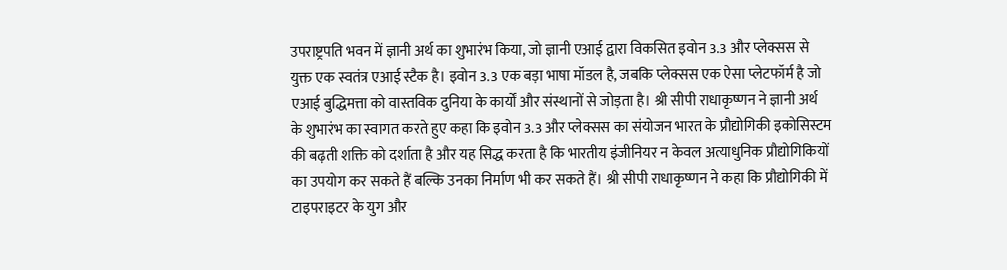उपराष्ट्रपति भवन में ज्ञानी अर्थ का शुभारंभ किया, जो ज्ञानी एआई द्वारा विकसित इवोन 3.3 और प्लेक्सस से युक्त एक स्वतंत्र एआई स्टैक है। इवोन 3.3 एक बड़ा भाषा मॉडल है, जबकि प्लेक्सस एक ऐसा प्लेटफॉर्म है जो एआई बुद्धिमत्ता को वास्तविक दुनिया के कार्यों और संस्थानों से जोड़ता है। श्री सीपी राधाकृष्णन ने ज्ञानी अर्थ के शुभारंभ का स्वागत करते हुए कहा कि इवोन 3.3 और प्लेक्सस का संयोजन भारत के प्रौद्योगिकी इकोसिस्टम की बढ़ती शक्ति को दर्शाता है और यह सिद्ध करता है कि भारतीय इंजीनियर न केवल अत्याधुनिक प्रौद्योगिकियों का उपयोग कर सकते हैं बल्कि उनका निर्माण भी कर सकते हैं। श्री सीपी राधाकृष्णन ने कहा कि प्रौद्योगिकी में टाइपराइटर के युग और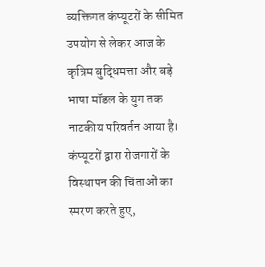व्यक्तिगत कंप्यूटरों के सीमित उपयोग से लेकर आज के कृत्रिम बुद्धिमत्ता और बड़े भाषा मॉडल के युग तक नाटकीय परिवर्तन आया है। कंप्यूटरों द्वारा रोजगारों के विस्थापन की चिंताओं का स्मरण करते हुए,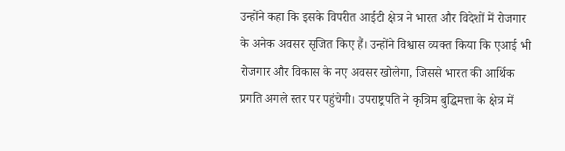उन्होंने कहा कि इसके विपरीत आईटी क्षेत्र ने भारत और विदेशों में रोजगार के अनेक अवसर सृजित किए हैं। उन्होंने विश्वास व्यक्त किया कि एआई भी रोजगार और विकास के नए अवसर खोलेगा, जिससे भारत की आर्थिक प्रगति अगले स्तर पर पहुंचेगी। उपराष्ट्रपति ने कृत्रिम बुद्धिमत्ता के क्षेत्र में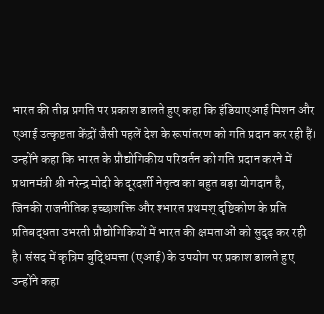भारत की तीव्र प्रगति पर प्रकाश डालते हुए कहा कि इंडियाएआई मिशन और एआई उत्कृष्टता केंद्रों जैसी पहलें देश के रूपांतरण को गति प्रदान कर रही हैं। उन्होंने कहा कि भारत के प्रौद्योगिकीय परिवर्तन को गति प्रदान करने में प्रधानमंत्री श्री नरेन्द्र मोदी के दूरदर्शी नेतृत्व का बहुत बड़ा योगदान है, जिनकी राजनीतिक इच्छाशक्ति और श्भारत प्रथमश् दृष्टिकोण के प्रति प्रतिबद्धता उभरती प्रौद्योगिकियों में भारत की क्षमताओं को सुदृढ़ कर रही है। संसद में कृत्रिम बुद्धिमत्ता (एआई) के उपयोग पर प्रकाश डालते हुए उन्होंने कहा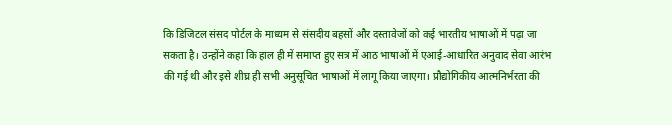कि डिजिटल संसद पोर्टल के माध्यम से संसदीय बहसों और दस्तावेजों को कई भारतीय भाषाओं में पढ़ा जा सकता है। उन्होंने कहा कि हाल ही में समाप्त हुए सत्र में आठ भाषाओं में एआई-आधारित अनुवाद सेवा आरंभ की गई थी और इसे शीघ्र ही सभी अनुसूचित भाषाओं में लागू किया जाएगा। प्रौद्योगिकीय आत्मनिर्भरता की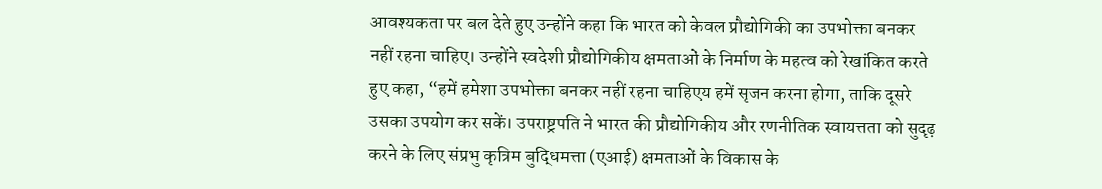आवश्यकता पर बल देते हुए उन्होंने कहा कि भारत को केवल प्रौद्योगिकी का उपभोक्ता बनकर नहीं रहना चाहिए। उन्होंने स्वदेशी प्रौद्योगिकीय क्षमताओं के निर्माण के महत्व को रेखांकित करते हुए कहा, “हमें हमेशा उपभोक्ता बनकर नहीं रहना चाहिएय हमें सृजन करना होगा, ताकि दूसरे उसका उपयोग कर सकें। उपराष्ट्रपति ने भारत की प्रौद्योगिकीय और रणनीतिक स्वायत्तता को सुदृढ़ करने के लिए संप्रभु कृत्रिम बुद्धिमत्ता (एआई) क्षमताओं के विकास के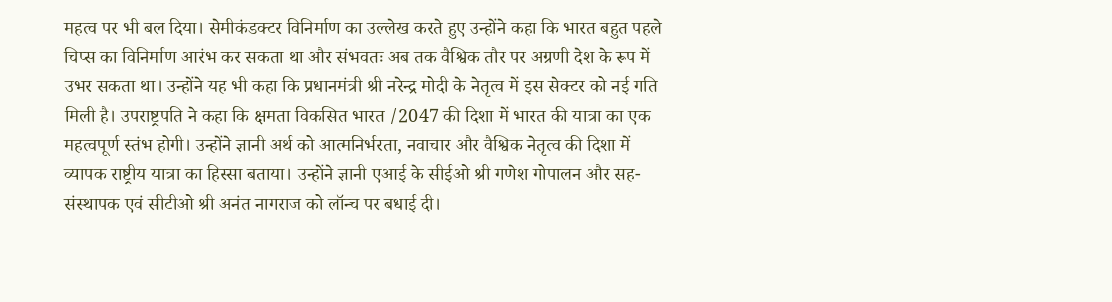महत्व पर भी बल दिया। सेमीकंडक्टर विनिर्माण का उल्लेख करते हुए उन्होंने कहा कि भारत बहुत पहले चिप्स का विनिर्माण आरंभ कर सकता था और संभवतः अब तक वैश्विक तौर पर अग्रणी देश के रूप में उभर सकता था। उन्होंने यह भी कहा कि प्रधानमंत्री श्री नरेन्द्र मोदी के नेतृत्व में इस सेक्टर को नई गति मिली है। उपराष्ट्रपति ने कहा कि क्षमता विकसित भारत /2047 की दिशा में भारत की यात्रा का एक महत्वपूर्ण स्तंभ होगी। उन्होंने ज्ञानी अर्थ को आत्मनिर्भरता, नवाचार और वैश्विक नेतृत्व की दिशा में व्यापक राष्ट्रीय यात्रा का हिस्सा बताया। उन्होंने ज्ञानी एआई के सीईओ श्री गणेश गोपालन और सह-संस्थापक एवं सीटीओ श्री अनंत नागराज को लॉन्च पर बधाई दी।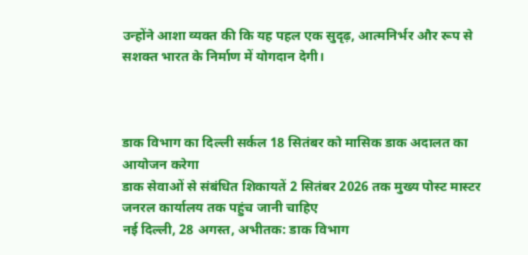उन्होंने आशा व्यक्त की कि यह पहल एक सुदृढ़, आत्मनिर्भर और रूप से सशक्त भारत के निर्माण में योगदान देगी।



डाक विभाग का दिल्ली सर्कल 18 सितंबर को मासिक डाक अदालत का आयोजन करेगा
डाक सेवाओं से संबंधित शिकायतें 2 सितंबर 2026 तक मुख्य पोस्ट मास्टर जनरल कार्यालय तक पहुंच जानी चाहिए
नई दिल्ली, 28 अगस्त, अभीतक: डाक विभाग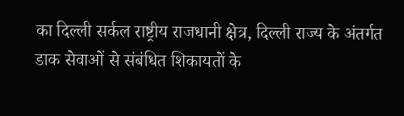का दिल्ली सर्कल राष्ट्रीय राजधानी क्षेत्र, दिल्ली राज्य के अंतर्गत डाक सेवाओं से संबंधित शिकायतों के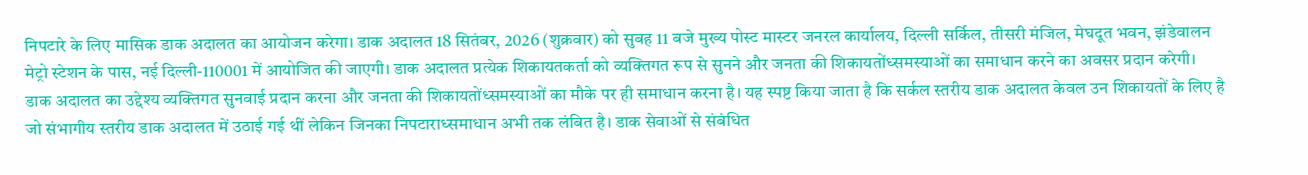निपटारे के लिए मासिक डाक अदालत का आयोजन करेगा। डाक अदालत 18 सितंबर, 2026 (शुक्रवार) को सुबह 11 बजे मुख्य पोस्ट मास्टर जनरल कार्यालय, दिल्ली सर्किल, तीसरी मंजिल, मेघदूत भवन, झंडेवालन मेट्रो स्टेशन के पास, नई दिल्ली-110001 में आयोजित की जाएगी। डाक अदालत प्रत्येक शिकायतकर्ता को व्यक्तिगत रूप से सुनने और जनता की शिकायतोंध्समस्याओं का समाधान करने का अवसर प्रदान करेगी। डाक अदालत का उद्देश्य व्यक्तिगत सुनवाई प्रदान करना और जनता की शिकायतोंध्समस्याओं का मौके पर ही समाधान करना है। यह स्पष्ट किया जाता है कि सर्कल स्तरीय डाक अदालत केवल उन शिकायतों के लिए है जो संभागीय स्तरीय डाक अदालत में उठाई गई थीं लेकिन जिनका निपटाराध्समाधान अभी तक लंबित है। डाक सेवाओं से संबंधित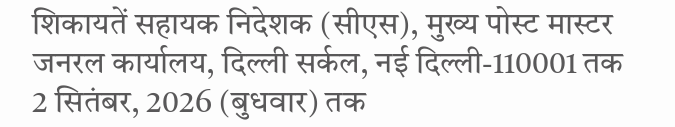शिकायतें सहायक निदेशक (सीएस), मुख्य पोस्ट मास्टर जनरल कार्यालय, दिल्ली सर्कल, नई दिल्ली-110001 तक 2 सितंबर, 2026 (बुधवार) तक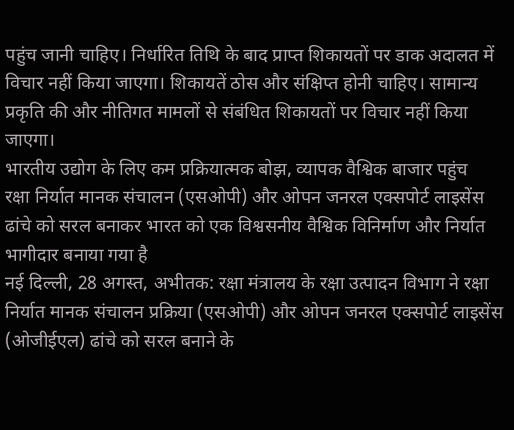पहुंच जानी चाहिए। निर्धारित तिथि के बाद प्राप्त शिकायतों पर डाक अदालत में विचार नहीं किया जाएगा। शिकायतें ठोस और संक्षिप्त होनी चाहिए। सामान्य प्रकृति की और नीतिगत मामलों से संबंधित शिकायतों पर विचार नहीं किया जाएगा।
भारतीय उद्योग के लिए कम प्रक्रियात्मक बोझ, व्यापक वैश्विक बाजार पहुंच
रक्षा निर्यात मानक संचालन (एसओपी) और ओपन जनरल एक्सपोर्ट लाइसेंस ढांचे को सरल बनाकर भारत को एक विश्वसनीय वैश्विक विनिर्माण और निर्यात भागीदार बनाया गया है
नई दिल्ली, 28 अगस्त, अभीतक: रक्षा मंत्रालय के रक्षा उत्पादन विभाग ने रक्षा निर्यात मानक संचालन प्रक्रिया (एसओपी) और ओपन जनरल एक्सपोर्ट लाइसेंस (ओजीईएल) ढांचे को सरल बनाने के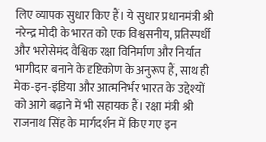लिए व्यापक सुधार किए हैं। ये सुधार प्रधानमंत्री श्री नरेन्द्र मोदी के भारत को एक विश्वसनीय, प्रतिस्पर्धी और भरोसेमंद वैश्विक रक्षा विनिर्माण और निर्यात भागीदार बनाने के दृष्टिकोण के अनुरूप हैं, साथ ही मेक-इन-इंडिया और आत्मनिर्भर भारत के उद्देश्यों को आगे बढ़ाने में भी सहायक हैं। रक्षा मंत्री श्री राजनाथ सिंह के मार्गदर्शन में किए गए इन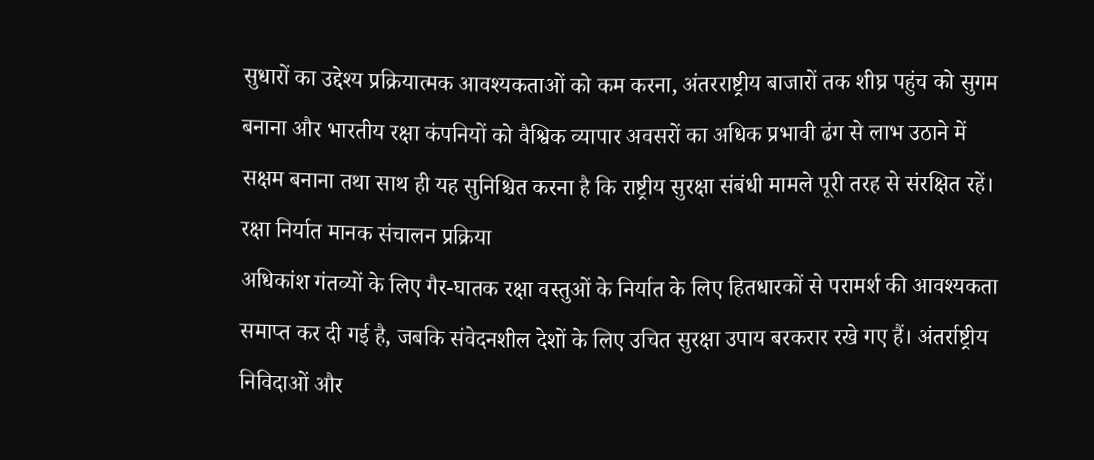सुधारों का उद्देश्य प्रक्रियात्मक आवश्यकताओं को कम करना, अंतरराष्ट्रीय बाजारों तक शीघ्र पहुंच को सुगम बनाना और भारतीय रक्षा कंपनियों को वैश्विक व्यापार अवसरों का अधिक प्रभावी ढंग से लाभ उठाने में सक्षम बनाना तथा साथ ही यह सुनिश्चित करना है कि राष्ट्रीय सुरक्षा संबंधी मामले पूरी तरह से संरक्षित रहें।
रक्षा निर्यात मानक संचालन प्रक्रिया
अधिकांश गंतव्यों के लिए गैर-घातक रक्षा वस्तुओं के निर्यात के लिए हितधारकों से परामर्श की आवश्यकता समाप्त कर दी गई है, जबकि संवेदनशील देशों के लिए उचित सुरक्षा उपाय बरकरार रखे गए हैं। अंतर्राष्ट्रीय निविदाओं और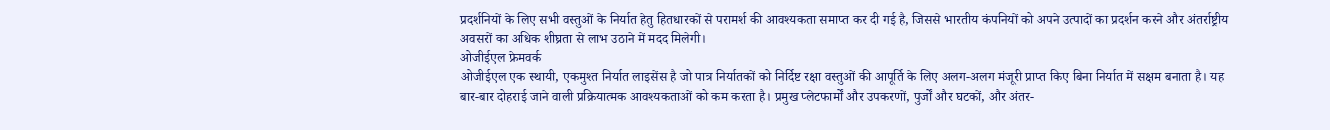प्रदर्शनियों के लिए सभी वस्तुओं के निर्यात हेतु हितधारकों से परामर्श की आवश्यकता समाप्त कर दी गई है, जिससे भारतीय कंपनियों को अपने उत्पादों का प्रदर्शन करने और अंतर्राष्ट्रीय अवसरों का अधिक शीघ्रता से लाभ उठाने में मदद मिलेगी।
ओजीईएल फ्रेमवर्क
ओजीईएल एक स्थायी, एकमुश्त निर्यात लाइसेंस है जो पात्र निर्यातकों को निर्दिष्ट रक्षा वस्तुओं की आपूर्ति के लिए अलग-अलग मंजूरी प्राप्त किए बिना निर्यात में सक्षम बनाता है। यह बार-बार दोहराई जाने वाली प्रक्रियात्मक आवश्यकताओं को कम करता है। प्रमुख प्लेटफार्मों और उपकरणों, पुर्जों और घटकों, और अंतर-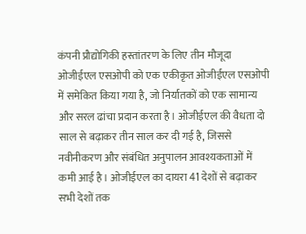कंपनी प्रौद्योगिकी हस्तांतरण के लिए तीन मौजूदा ओजीईएल एसओपी को एक एकीकृत ओजीईएल एसओपी में समेकित किया गया है, जो निर्यातकों को एक सामान्य और सरल ढांचा प्रदान करता है। ओजीईएल की वैधता दो साल से बढ़ाकर तीन साल कर दी गई है, जिससे नवीनीकरण और संबंधित अनुपालन आवश्यकताओं में कमी आई है। ओजीईएल का दायरा 41 देशों से बढ़ाकर सभी देशों तक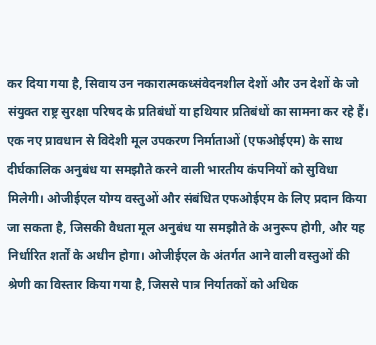कर दिया गया है, सिवाय उन नकारात्मकध्संवेदनशील देशों और उन देशों के जो संयुक्त राष्ट्र सुरक्षा परिषद के प्रतिबंधों या हथियार प्रतिबंधों का सामना कर रहे हैं। एक नए प्रावधान से विदेशी मूल उपकरण निर्माताओं (एफओईएम) के साथ दीर्घकालिक अनुबंध या समझौते करने वाली भारतीय कंपनियों को सुविधा मिलेगी। ओजीईएल योग्य वस्तुओं और संबंधित एफओईएम के लिए प्रदान किया जा सकता है, जिसकी वैधता मूल अनुबंध या समझौते के अनुरूप होगी, और यह निर्धारित शर्तों के अधीन होगा। ओजीईएल के अंतर्गत आने वाली वस्तुओं की श्रेणी का विस्तार किया गया है, जिससे पात्र निर्यातकों को अधिक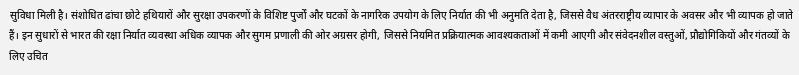सुविधा मिली है। संशोधित ढांचा छोटे हथियारों और सुरक्षा उपकरणों के विशिष्ट पुर्जों और घटकों के नागरिक उपयोग के लिए निर्यात की भी अनुमति देता है, जिससे वैध अंतरराष्ट्रीय व्यापार के अवसर और भी व्यापक हो जाते हैं। इन सुधारों से भारत की रक्षा निर्यात व्यवस्था अधिक व्यापक और सुगम प्रणाली की ओर अग्रसर होगी, जिससे नियमित प्रक्रियात्मक आवश्यकताओं में कमी आएगी और संवेदनशील वस्तुओं, प्रौद्योगिकियों और गंतव्यों के लिए उचित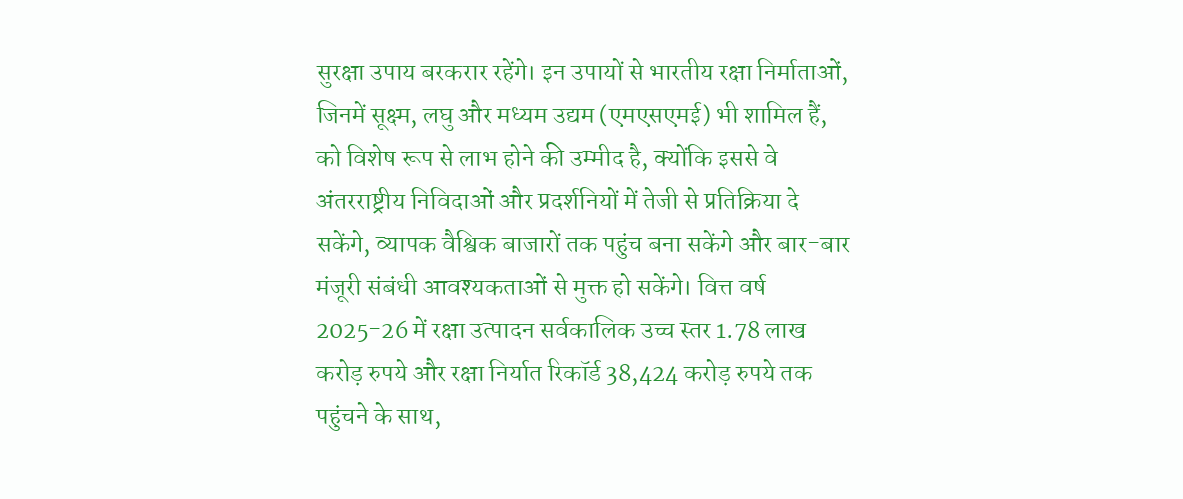सुरक्षा उपाय बरकरार रहेंगे। इन उपायों से भारतीय रक्षा निर्माताओं, जिनमें सूक्ष्म, लघु और मध्यम उद्यम (एमएसएमई) भी शामिल हैं, को विशेष रूप से लाभ होने की उम्मीद है, क्योंकि इससे वे अंतरराष्ट्रीय निविदाओं और प्रदर्शनियों में तेजी से प्रतिक्रिया दे सकेंगे, व्यापक वैश्विक बाजारों तक पहुंच बना सकेंगे और बार-बार मंजूरी संबंधी आवश्यकताओं से मुक्त हो सकेंगे। वित्त वर्ष 2025-26 में रक्षा उत्पादन सर्वकालिक उच्च स्तर 1.78 लाख करोड़ रुपये और रक्षा निर्यात रिकॉर्ड 38,424 करोड़ रुपये तक पहुंचने के साथ,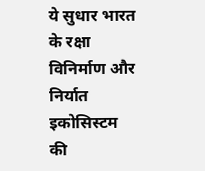ये सुधार भारत के रक्षा विनिर्माण और निर्यात इकोसिस्टम की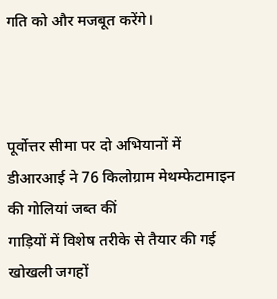गति को और मजबूत करेंगे।



पूर्वोत्तर सीमा पर दो अभियानों में डीआरआई ने 76 किलोग्राम मेथम्फेटामाइन की गोलियां जब्त कीं
गाड़ियों में विशेष तरीके से तैयार की गई खोखली जगहों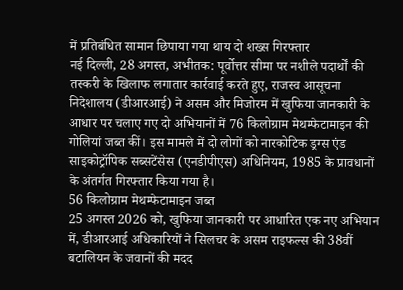में प्रतिबंधित सामान छिपाया गया थाय दो शख्स गिरफ्तार
नई दिल्ली, 28 अगस्त, अभीतक: पूर्वोत्तर सीमा पर नशीले पदार्थों की तस्करी के खिलाफ लगातार कार्रवाई करते हुए, राजस्व आसूचना निदेशालय (डीआरआई) ने असम और मिजोरम में खुफिया जानकारी के आधार पर चलाए गए दो अभियानों में 76 किलोग्राम मेथम्फेटामाइन की गोलियां जब्त कीं। इस मामले में दो लोगों को नारकोटिक ड्रग्स एंड साइकोट्रॉपिक सब्सटेंसेस (एनडीपीएस) अधिनियम, 1985 के प्रावधानों के अंतर्गत गिरफ्तार किया गया है।
56 किलोग्राम मेथम्फेटामाइन जब्त
25 अगस्त 2026 को, खुफिया जानकारी पर आधारित एक नए अभियान में, डीआरआई अधिकारियों ने सिलचर के असम राइफल्स की 38वीं बटालियन के जवानों की मदद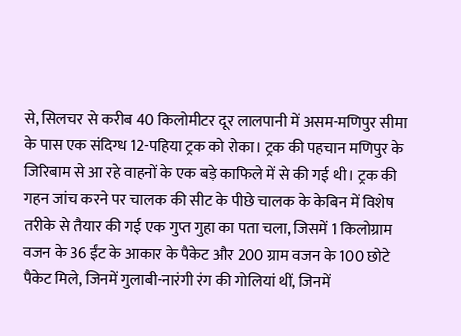से, सिलचर से करीब 40 किलोमीटर दूर लालपानी में असम-मणिपुर सीमा के पास एक संदिग्ध 12-पहिया ट्रक को रोका। ट्रक की पहचान मणिपुर के जिरिबाम से आ रहे वाहनों के एक बड़े काफिले में से की गई थी। ट्रक की गहन जांच करने पर चालक की सीट के पीछे चालक के केबिन में विशेष तरीके से तैयार की गई एक गुप्त गुहा का पता चला, जिसमें 1 किलोग्राम वजन के 36 ईंट के आकार के पैकेट और 200 ग्राम वजन के 100 छोटे पैकेट मिले, जिनमें गुलाबी-नारंगी रंग की गोलियां थीं, जिनमें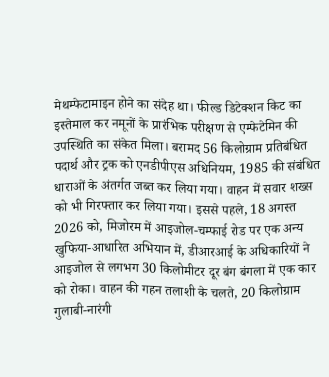मेथम्फेटामाइन होने का संदेह था। फील्ड डिटेक्शन किट का इस्तेमाल कर नमूनों के प्रारंभिक परीक्षण से एम्फेटेमिन की उपस्थिति का संकेत मिला। बरामद 56 किलोग्राम प्रतिबंधित पदार्थ और ट्रक को एनडीपीएस अधिनियम, 1985 की संबंधित धाराओं के अंतर्गत जब्त कर लिया गया। वाहन में सवार शख्स को भी गिरफ्तार कर लिया गया। इससे पहले, 18 अगस्त 2026 को, मिजोरम में आइजोल-चम्फाई रोड पर एक अन्य खुफिया-आधारित अभियान में, डीआरआई के अधिकारियों ने आइजोल से लगभग 30 किलोमीटर दूर बंग बंगला में एक कार को रोका। वाहन की गहन तलाशी के चलते, 20 किलोग्राम गुलाबी-नारंगी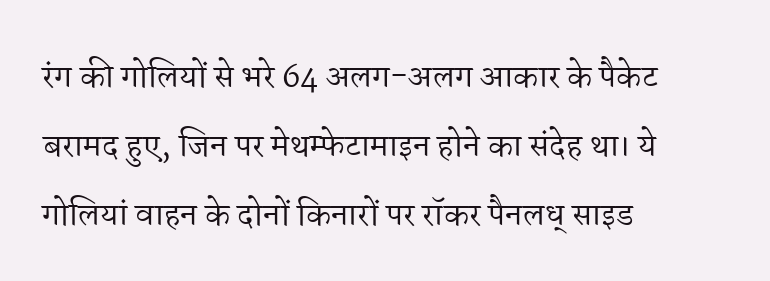रंग की गोलियों से भरे 64 अलग-अलग आकार के पैकेट बरामद हुए, जिन पर मेथम्फेटामाइन होने का संदेह था। ये गोलियां वाहन के दोनों किनारों पर रॉकर पैनलध् साइड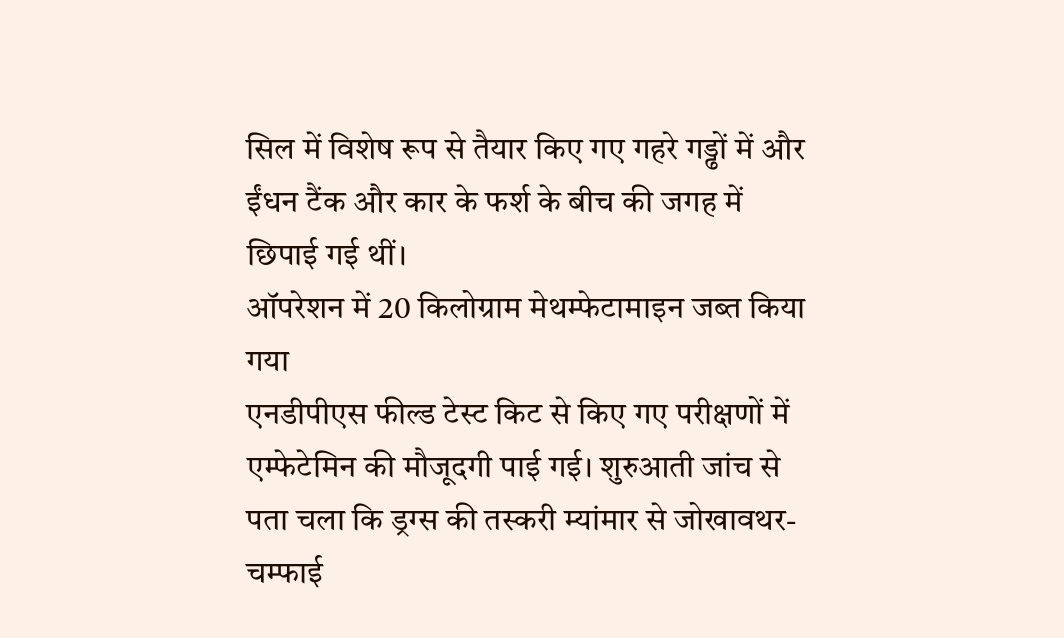सिल में विशेष रूप से तैयार किए गए गहरे गड्ढों में और ईंधन टैंक और कार के फर्श के बीच की जगह में छिपाई गई थीं।
ऑपरेशन में 20 किलोग्राम मेथम्फेटामाइन जब्त किया गया
एनडीपीएस फील्ड टेस्ट किट से किए गए परीक्षणों में एम्फेटेमिन की मौजूदगी पाई गई। शुरुआती जांच से पता चला कि ड्रग्स की तस्करी म्यांमार से जोखावथर-चम्फाई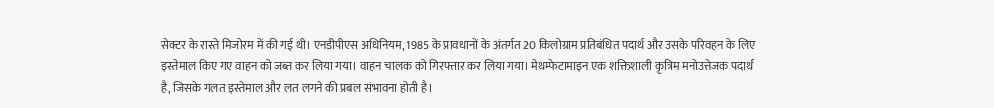सेक्टर के रास्ते मिजोरम में की गई थी। एनडीपीएस अधिनियम, 1985 के प्रावधानों के अंतर्गत 20 किलोग्राम प्रतिबंधित पदार्थ और उसके परिवहन के लिए इस्तेमाल किए गए वाहन को जब्त कर लिया गया। वाहन चालक को गिरफ्तार कर लिया गया। मेथम्फेटामाइन एक शक्तिशाली कृत्रिम मनोउत्तेजक पदार्थ है, जिसके गलत इस्तेमाल और लत लगने की प्रबल संभावना होती है।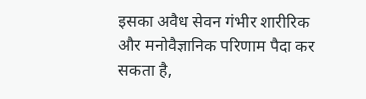इसका अवैध सेवन गंभीर शारीरिक और मनोवैज्ञानिक परिणाम पैदा कर सकता है,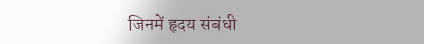जिनमें हृदय संबंधी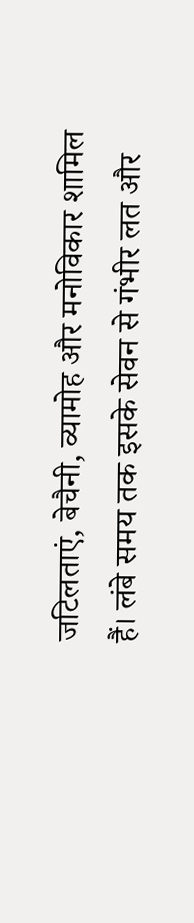जटिलताएं, बेचैनी, व्यामोह और मनोविकार शामिल हैं। लंबे समय तक इसके सेवन से गंभीर लत और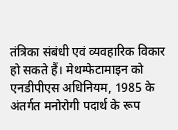तंत्रिका संबंधी एवं व्यवहारिक विकार हो सकते हैं। मेथम्फेटामाइन को एनडीपीएस अधिनियम, 1985 के अंतर्गत मनोरोगी पदार्थ के रूप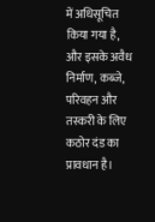में अधिसूचित किया गया है, और इसके अवैध निर्माण, कब्जे, परिवहन और तस्करी के लिए कठोर दंड का प्रावधान है।